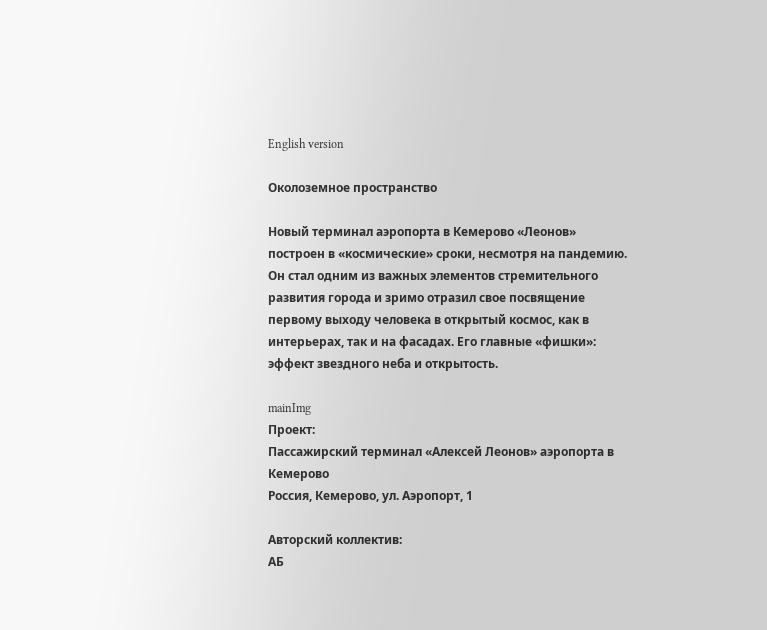English version

Околоземное пространство

Новый терминал аэропорта в Кемерово «Леонов» построен в «космические» сроки, несмотря на пандемию. Он стал одним из важных элементов стремительного развития города и зримо отразил свое посвящение первому выходу человека в открытый космос, как в интерьерах, так и на фасадах. Его главные «фишки»: эффект звездного неба и открытость.

mainImg
Проект:
Пассажирский терминал «Алексей Леонов» аэропорта в Кемерово
Россия, Кемерово, ул. Аэропорт, 1

Авторский коллектив:
АБ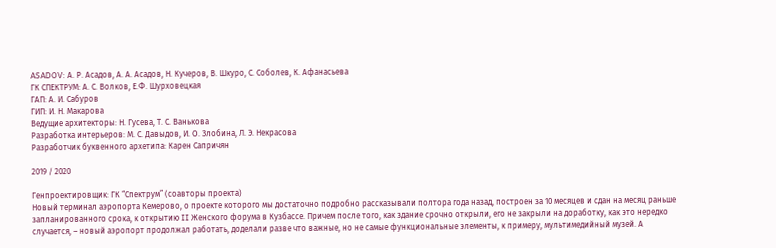ASADOV: А. Р. Асадов, А. А. Асадов, Н. Кучеров, В. Шкуро, С. Соболев, К. Афанасьева
ГК СПЕКТРУМ: А. С. Волков, Е.Ф. Шурховецкая
ГАП: А. И. Сабуров
ГИП: И. Н. Макарова
Ведущие архитекторы: Н. Гусева, Т. С. Ванькова
Разработка интерьеров: М. С. Давыдов, И. О. Злобина, Л. Э. Некрасова
Разработчик буквенного архетипа: Карен Сапричян

2019 / 2020

Генпроектировщик: ГК “Спектрум” (соавторы проекта)
Новый терминал аэропорта Кемерово, о проекте которого мы достаточно подробно рассказывали полтора года назад, построен за 10 месяцев и сдан на месяц раньше запланированного срока, к открытию II Женского форума в Кузбассе. Причем после того, как здание срочно открыли, его не закрыли на доработку, как это нередко случается, – новый аэропорт продолжал работать, доделали разве что важные, но не самые функциональные элементы, к примеру, мультимедийный музей. А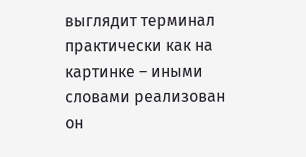выглядит терминал практически как на картинке – иными словами реализован он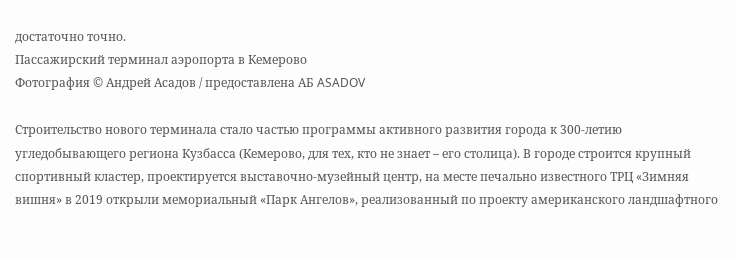достаточно точно.
Пассажирский терминал аэропорта в Кемерово
Фотография © Андрей Асадов / предоставлена АБ ASADOV

Строительство нового терминала стало частью программы активного развития города к 300-летию угледобывающего региона Кузбасса (Кемерово, для тех, кто не знает – его столица). В городе строится крупный спортивный кластер, проектируется выставочно-музейный центр, на месте печально известного ТРЦ «Зимняя вишня» в 2019 открыли мемориальный «Парк Ангелов», реализованный по проекту американского ландшафтного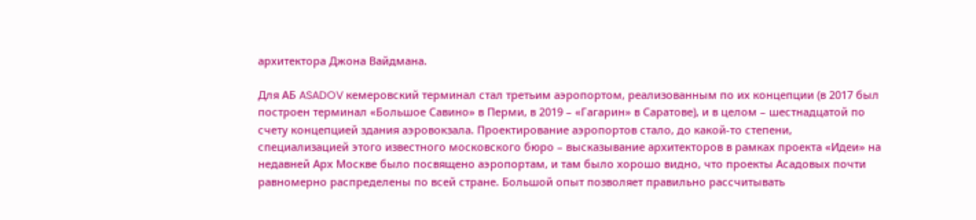архитектора Джона Вайдмана.

Для АБ ASADOV кемеровский терминал стал третьим аэропортом, реализованным по их концепции (в 2017 был построен терминал «Большое Савино» в Перми, в 2019 – «Гагарин» в Саратове), и в целом – шестнадцатой по счету концепцией здания аэровокзала. Проектирование аэропортов стало, до какой-то степени, специализацией этого известного московского бюро – высказывание архитекторов в рамках проекта «Идеи» на недавней Арх Москве было посвящено аэропортам, и там было хорошо видно, что проекты Асадовых почти равномерно распределены по всей стране. Большой опыт позволяет правильно рассчитывать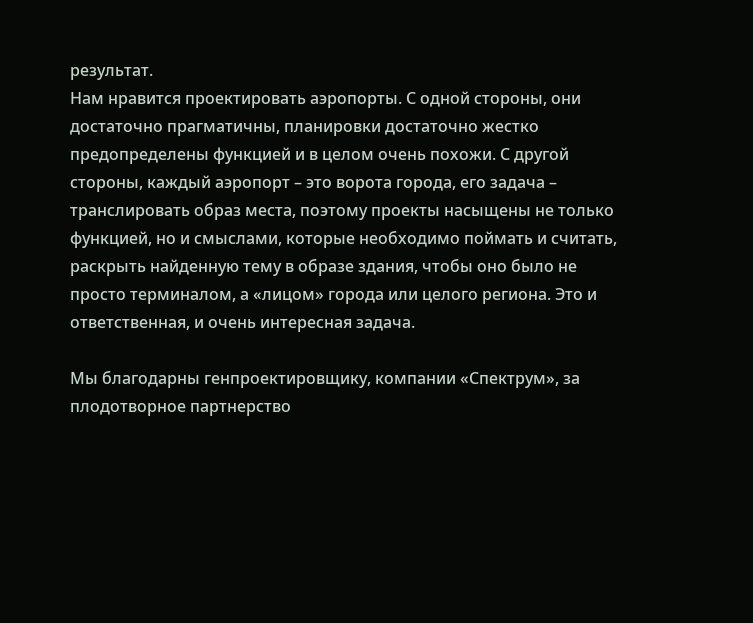результат.
Нам нравится проектировать аэропорты. С одной стороны, они достаточно прагматичны, планировки достаточно жестко предопределены функцией и в целом очень похожи. С другой стороны, каждый аэропорт – это ворота города, его задача – транслировать образ места, поэтому проекты насыщены не только функцией, но и смыслами, которые необходимо поймать и считать, раскрыть найденную тему в образе здания, чтобы оно было не просто терминалом, а «лицом» города или целого региона. Это и ответственная, и очень интересная задача.

Мы благодарны генпроектировщику, компании «Спектрум», за плодотворное партнерство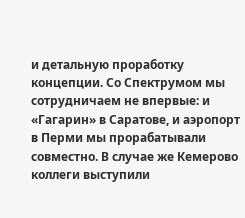и детальную проработку концепции. Со Спектрумом мы сотрудничаем не впервые: и «Гагарин» в Саратове, и аэропорт в Перми мы прорабатывали совместно. В случае же Кемерово коллеги выступили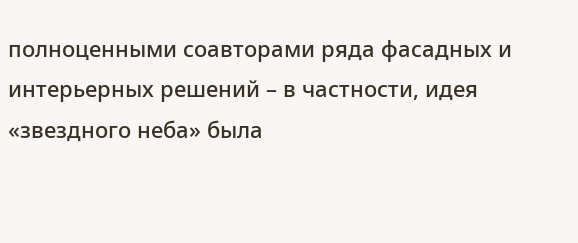полноценными соавторами ряда фасадных и интерьерных решений – в частности, идея «звездного неба» была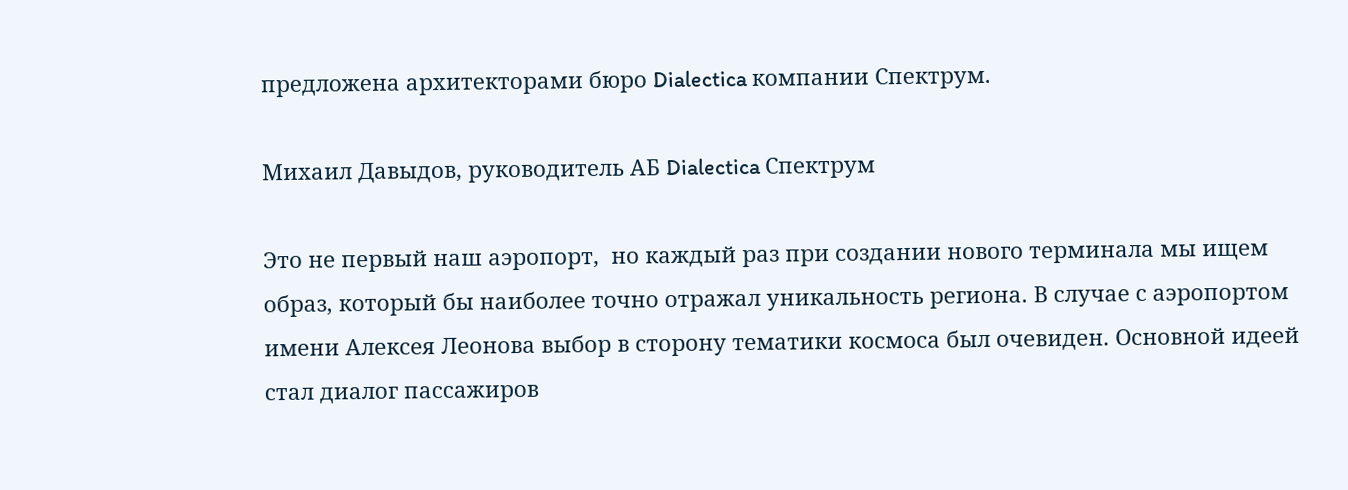предложена архитекторами бюро Dialectica компании Спектрум.

Михаил Давыдов, руководитель АБ Dialectica Спектрум

Это не первый наш аэропорт,  но каждый раз при создании нового терминала мы ищем образ, который бы наиболее точно отражал уникальность региона. В случае с аэропортом имени Алексея Леонова выбор в сторону тематики космоса был очевиден. Основной идеей стал диалог пассажиров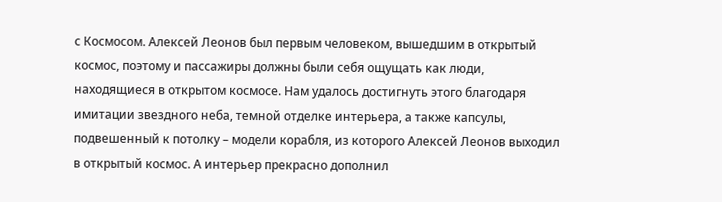с Космосом. Алексей Леонов был первым человеком, вышедшим в открытый космос, поэтому и пассажиры должны были себя ощущать как люди, находящиеся в открытом космосе. Нам удалось достигнуть этого благодаря имитации звездного неба, темной отделке интерьера, а также капсулы, подвешенный к потолку – модели корабля, из которого Алексей Леонов выходил в открытый космос. А интерьер прекрасно дополнил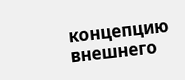концепцию внешнего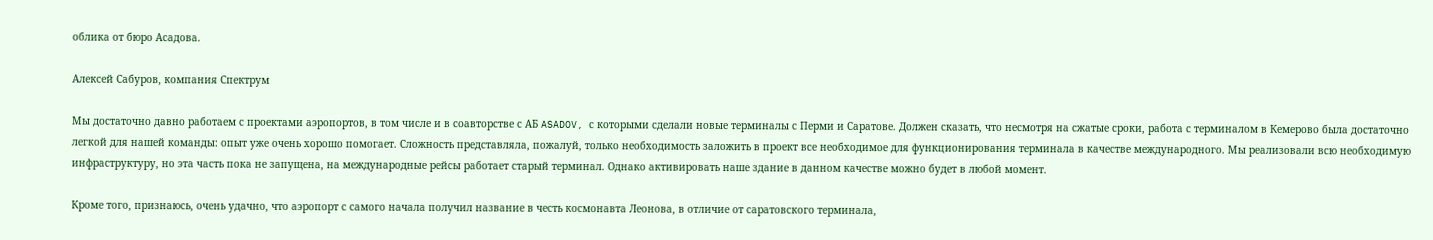облика от бюро Асадова.

Алексей Сабуров, компания Спектрум

Мы достаточно давно работаем с проектами аэропортов, в том числе и в соавторстве с АБ ASADOV, с которыми сделали новые терминалы с Перми и Саратове. Должен сказать, что несмотря на сжатые сроки, работа с терминалом в Кемерово была достаточно легкой для нашей команды: опыт уже очень хорошо помогает. Сложность представляла, пожалуй, только необходимость заложить в проект все необходимое для функционирования терминала в качестве международного. Мы реализовали всю необходимую инфраструктуру, но эта часть пока не запущена, на международные рейсы работает старый терминал. Однако активировать наше здание в данном качестве можно будет в любой момент.

Кроме того, признаюсь, очень удачно, что аэропорт с самого начала получил название в честь космонавта Леонова, в отличие от саратовского терминала,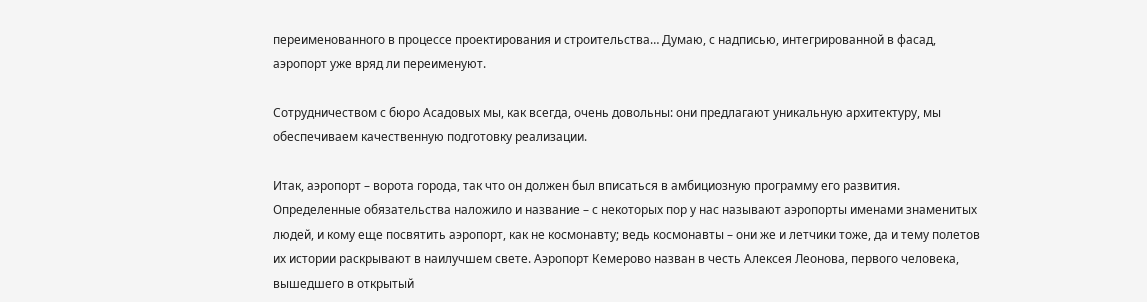переименованного в процессе проектирования и строительства… Думаю, с надписью, интегрированной в фасад, аэропорт уже вряд ли переименуют.

Сотрудничеством с бюро Асадовых мы, как всегда, очень довольны: они предлагают уникальную архитектуру, мы обеспечиваем качественную подготовку реализации.

Итак, аэропорт – ворота города, так что он должен был вписаться в амбициозную программу его развития. Определенные обязательства наложило и название – с некоторых пор у нас называют аэропорты именами знаменитых людей, и кому еще посвятить аэропорт, как не космонавту; ведь космонавты – они же и летчики тоже, да и тему полетов их истории раскрывают в наилучшем свете. Аэропорт Кемерово назван в честь Алексея Леонова, первого человека, вышедшего в открытый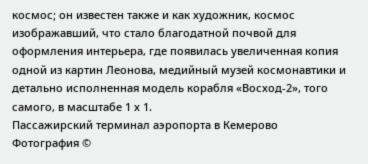космос; он известен также и как художник, космос изображавший, что стало благодатной почвой для оформления интерьера, где появилась увеличенная копия одной из картин Леонова, медийный музей космонавтики и детально исполненная модель корабля «Восход-2», того самого, в масштабе 1 х 1.
Пассажирский терминал аэропорта в Кемерово
Фотография ©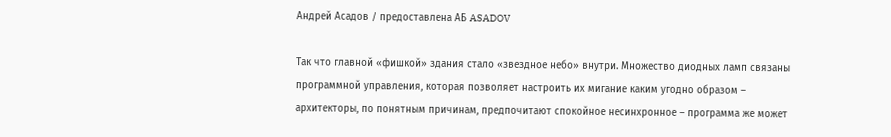Андрей Асадов / предоставлена АБ ASADOV

Так что главной «фишкой» здания стало «звездное небо» внутри. Множество диодных ламп связаны программной управления, которая позволяет настроить их мигание каким угодно образом – архитекторы, по понятным причинам, предпочитают спокойное несинхронное – программа же может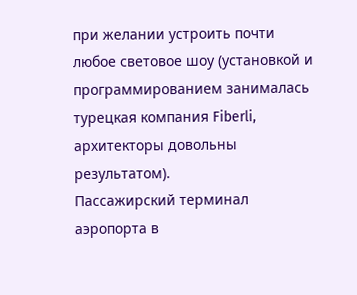при желании устроить почти любое световое шоу (установкой и программированием занималась турецкая компания Fiberli, архитекторы довольны результатом).
Пассажирский терминал аэропорта в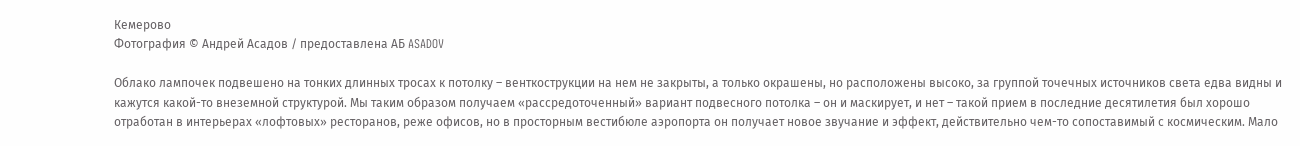Кемерово
Фотография © Андрей Асадов / предоставлена АБ ASADOV

Облако лампочек подвешено на тонких длинных тросах к потолку – венткострукции на нем не закрыты, а только окрашены, но расположены высоко, за группой точечных источников света едва видны и кажутся какой-то внеземной структурой. Мы таким образом получаем «рассредоточенный» вариант подвесного потолка – он и маскирует, и нет – такой прием в последние десятилетия был хорошо отработан в интерьерах «лофтовых» ресторанов, реже офисов, но в просторным вестибюле аэропорта он получает новое звучание и эффект, действительно чем-то сопоставимый с космическим. Мало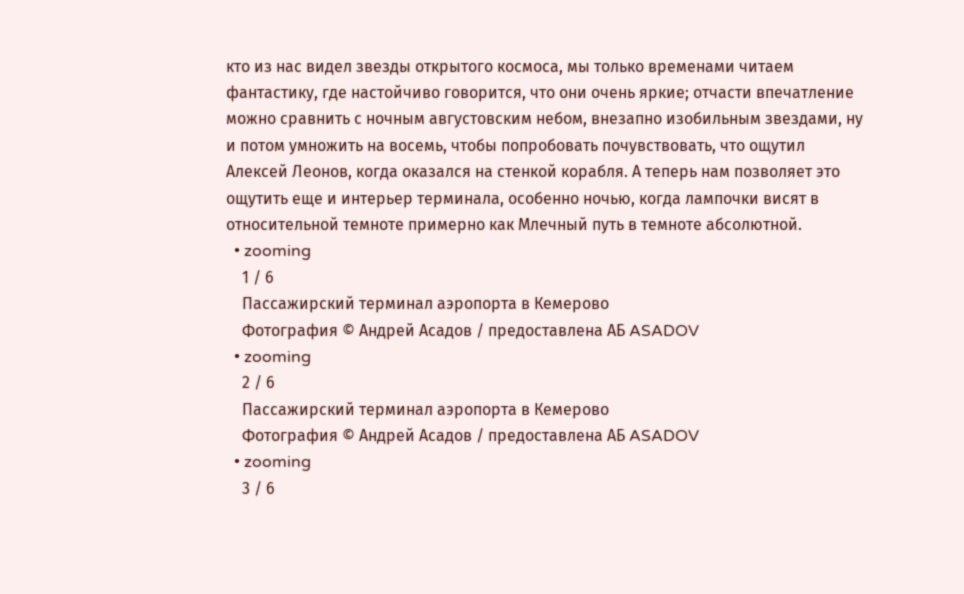кто из нас видел звезды открытого космоса, мы только временами читаем фантастику, где настойчиво говорится, что они очень яркие; отчасти впечатление можно сравнить с ночным августовским небом, внезапно изобильным звездами, ну и потом умножить на восемь, чтобы попробовать почувствовать, что ощутил Алексей Леонов, когда оказался на стенкой корабля. А теперь нам позволяет это ощутить еще и интерьер терминала, особенно ночью, когда лампочки висят в относительной темноте примерно как Млечный путь в темноте абсолютной.
  • zooming
    1 / 6
    Пассажирский терминал аэропорта в Кемерово
    Фотография © Андрей Асадов / предоставлена АБ ASADOV
  • zooming
    2 / 6
    Пассажирский терминал аэропорта в Кемерово
    Фотография © Андрей Асадов / предоставлена АБ ASADOV
  • zooming
    3 / 6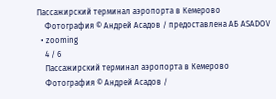Пассажирский терминал аэропорта в Кемерово
    Фотография © Андрей Асадов / предоставлена АБ ASADOV
  • zooming
    4 / 6
    Пассажирский терминал аэропорта в Кемерово
    Фотография © Андрей Асадов /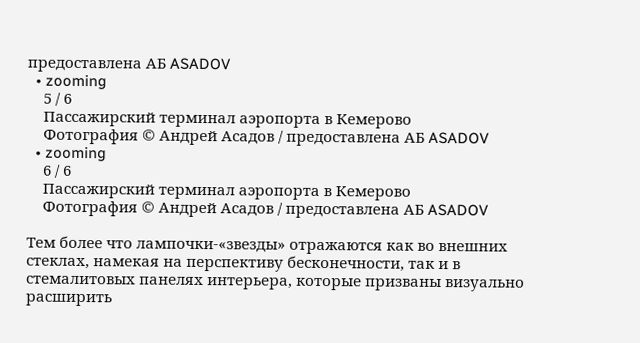предоставлена АБ ASADOV
  • zooming
    5 / 6
    Пассажирский терминал аэропорта в Кемерово
    Фотография © Андрей Асадов / предоставлена АБ ASADOV
  • zooming
    6 / 6
    Пассажирский терминал аэропорта в Кемерово
    Фотография © Андрей Асадов / предоставлена АБ ASADOV

Тем более что лампочки-«звезды» отражаются как во внешних стеклах, намекая на перспективу бесконечности, так и в стемалитовых панелях интерьера, которые призваны визуально расширить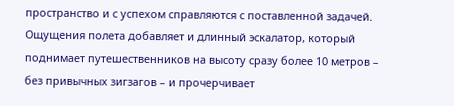пространство и с успехом справляются с поставленной задачей. Ощущения полета добавляет и длинный эскалатор, который поднимает путешественников на высоту сразу более 10 метров – без привычных зигзагов – и прочерчивает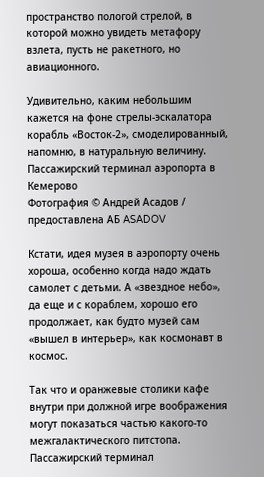пространство пологой стрелой, в которой можно увидеть метафору взлета, пусть не ракетного, но авиационного.

Удивительно, каким небольшим кажется на фоне стрелы-эскалатора корабль «Восток-2», смоделированный, напомню, в натуральную величину.
Пассажирский терминал аэропорта в Кемерово
Фотография © Андрей Асадов / предоставлена АБ ASADOV

Кстати, идея музея в аэропорту очень хороша, особенно когда надо ждать самолет с детьми. А «звездное небо», да еще и с кораблем, хорошо его продолжает, как будто музей сам «вышел в интерьер», как космонавт в космос.

Так что и оранжевые столики кафе внутри при должной игре воображения могут показаться частью какого-то межгалактического питстопа.
Пассажирский терминал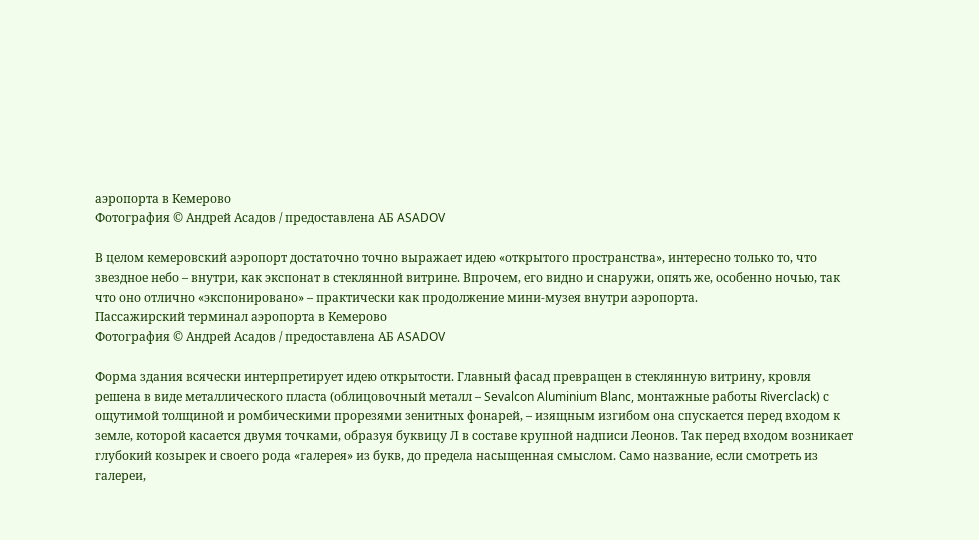аэропорта в Кемерово
Фотография © Андрей Асадов / предоставлена АБ ASADOV

В целом кемеровский аэропорт достаточно точно выражает идею «открытого пространства», интересно только то, что звездное небо – внутри, как экспонат в стеклянной витрине. Впрочем, его видно и снаружи, опять же, особенно ночью, так что оно отлично «экспонировано» – практически как продолжение мини-музея внутри аэропорта.
Пассажирский терминал аэропорта в Кемерово
Фотография © Андрей Асадов / предоставлена АБ ASADOV

Форма здания всячески интерпретирует идею открытости. Главный фасад превращен в стеклянную витрину, кровля решена в виде металлического пласта (облицовочный металл – Sevalcon Aluminium Blanc, монтажные работы Riverclack) с ощутимой толщиной и ромбическими прорезями зенитных фонарей, – изящным изгибом она спускается перед входом к земле, которой касается двумя точками, образуя буквицу Л в составе крупной надписи Леонов. Так перед входом возникает глубокий козырек и своего рода «галерея» из букв, до предела насыщенная смыслом. Само название, если смотреть из галереи,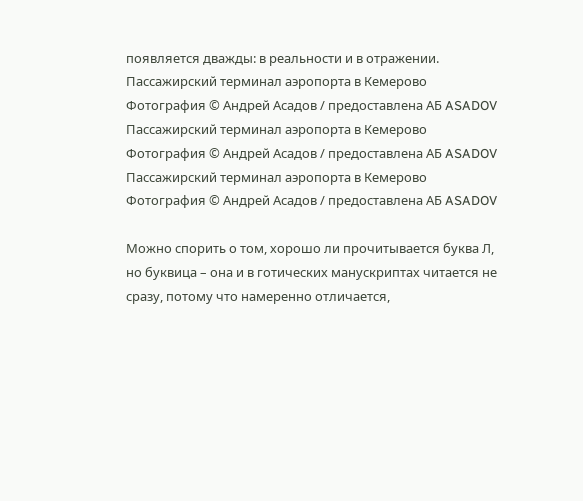появляется дважды: в реальности и в отражении.
Пассажирский терминал аэропорта в Кемерово
Фотография © Андрей Асадов / предоставлена АБ ASADOV
Пассажирский терминал аэропорта в Кемерово
Фотография © Андрей Асадов / предоставлена АБ ASADOV
Пассажирский терминал аэропорта в Кемерово
Фотография © Андрей Асадов / предоставлена АБ ASADOV

Можно спорить о том, хорошо ли прочитывается буква Л, но буквица – она и в готических манускриптах читается не сразу, потому что намеренно отличается,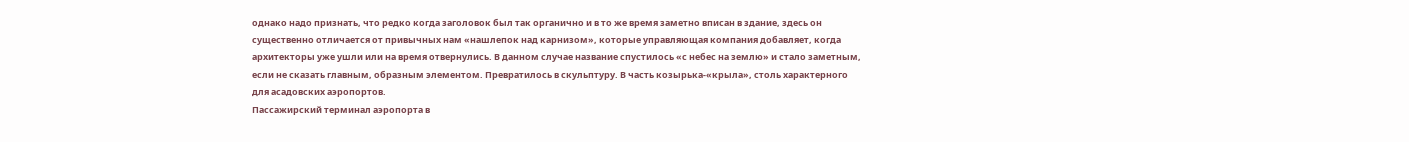однако надо признать, что редко когда заголовок был так органично и в то же время заметно вписан в здание, здесь он существенно отличается от привычных нам «нашлепок над карнизом», которые управляющая компания добавляет, когда архитекторы уже ушли или на время отвернулись. В данном случае название спустилось «с небес на землю» и стало заметным, если не сказать главным, образным элементом. Превратилось в скульптуру. В часть козырька-«крыла», столь характерного для асадовских аэропортов.
Пассажирский терминал аэропорта в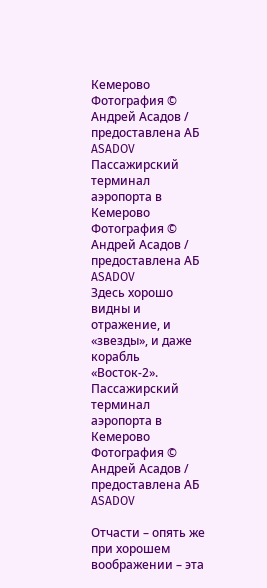Кемерово
Фотография © Андрей Асадов / предоставлена АБ ASADOV
Пассажирский терминал аэропорта в Кемерово
Фотография © Андрей Асадов / предоставлена АБ ASADOV
Здесь хорошо видны и отражение, и «звезды», и даже корабль «Восток-2». Пассажирский терминал аэропорта в Кемерово
Фотография © Андрей Асадов / предоставлена АБ ASADOV

Отчасти – опять же при хорошем воображении – эта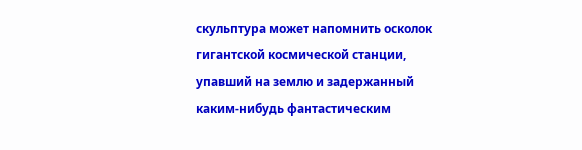скульптура может напомнить осколок гигантской космической станции, упавший на землю и задержанный каким-нибудь фантастическим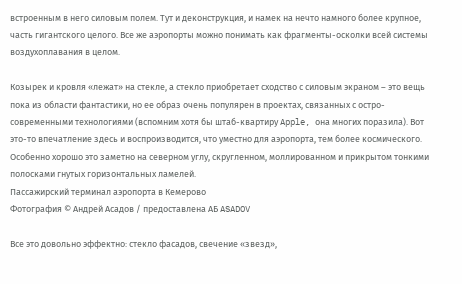встроенным в него силовым полем. Тут и деконструкция, и намек на нечто намного более крупное, часть гигантского целого. Все же аэропорты можно понимать как фрагменты-осколки всей системы воздухоплавания в целом.

Козырек и кровля «лежат» на стекле, а стекло приобретает сходство с силовым экраном – это вещь пока из области фантастики, но ее образ очень популярен в проектах, связанных с остро-современными технологиями (вспомним хотя бы штаб-квартиру Apple, она многих поразила). Вот это-то впечатление здесь и воспроизводится, что уместно для аэропорта, тем более космического. Особенно хорошо это заметно на северном углу, скругленном, моллированном и прикрытом тонкими полосками гнутых горизонтальных ламелей.
Пассажирский терминал аэропорта в Кемерово
Фотография © Андрей Асадов / предоставлена АБ ASADOV

Все это довольно эффектно: стекло фасадов, свечение «звезд»,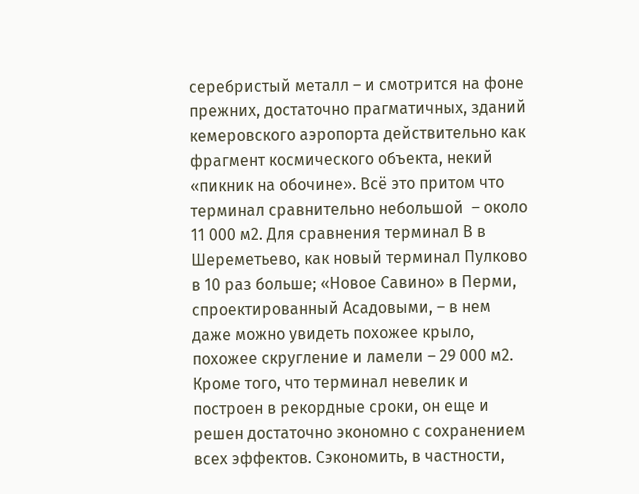серебристый металл – и смотрится на фоне прежних, достаточно прагматичных, зданий кемеровского аэропорта действительно как фрагмент космического объекта, некий «пикник на обочине». Всё это притом что терминал сравнительно небольшой  – около 11 000 м2. Для сравнения терминал В в Шереметьево, как новый терминал Пулково в 10 раз больше; «Новое Савино» в Перми, спроектированный Асадовыми, – в нем даже можно увидеть похожее крыло, похожее скругление и ламели – 29 000 м2. Кроме того, что терминал невелик и построен в рекордные сроки, он еще и решен достаточно экономно с сохранением всех эффектов. Сэкономить, в частности,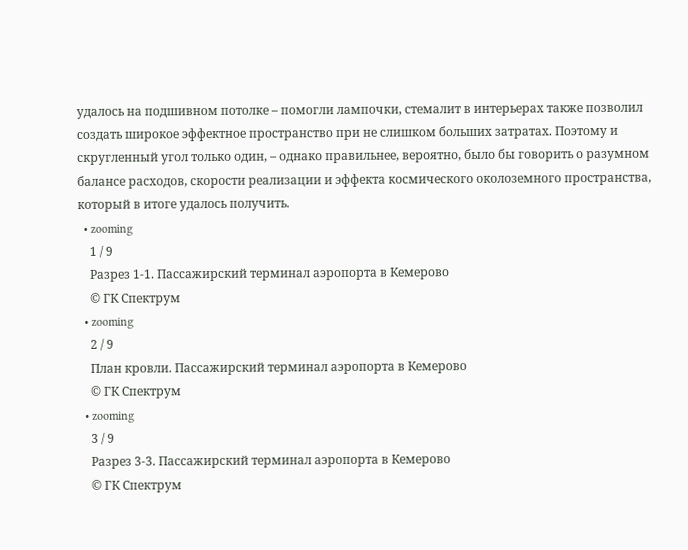удалось на подшивном потолке – помогли лампочки, стемалит в интерьерах также позволил создать широкое эффектное пространство при не слишком больших затратах. Поэтому и скругленный угол только один, – однако правильнее, вероятно, было бы говорить о разумном балансе расходов, скорости реализации и эффекта космического околоземного пространства, который в итоге удалось получить.
  • zooming
    1 / 9
    Разрез 1-1. Пассажирский терминал аэропорта в Кемерово
    © ГК Спектрум
  • zooming
    2 / 9
    План кровли. Пассажирский терминал аэропорта в Кемерово
    © ГК Спектрум
  • zooming
    3 / 9
    Разрез 3-3. Пассажирский терминал аэропорта в Кемерово
    © ГК Спектрум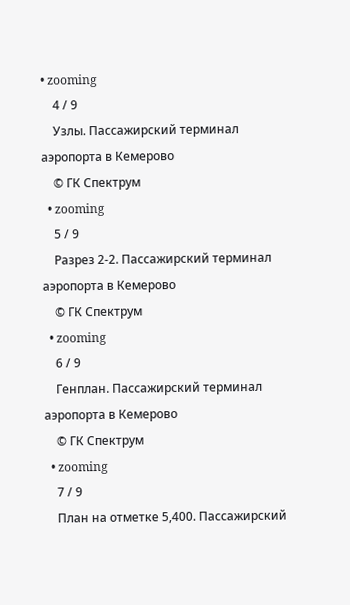• zooming
    4 / 9
    Узлы. Пассажирский терминал аэропорта в Кемерово
    © ГК Спектрум
  • zooming
    5 / 9
    Разрез 2-2. Пассажирский терминал аэропорта в Кемерово
    © ГК Спектрум
  • zooming
    6 / 9
    Генплан. Пассажирский терминал аэропорта в Кемерово
    © ГК Спектрум
  • zooming
    7 / 9
    План на отметке 5,400. Пассажирский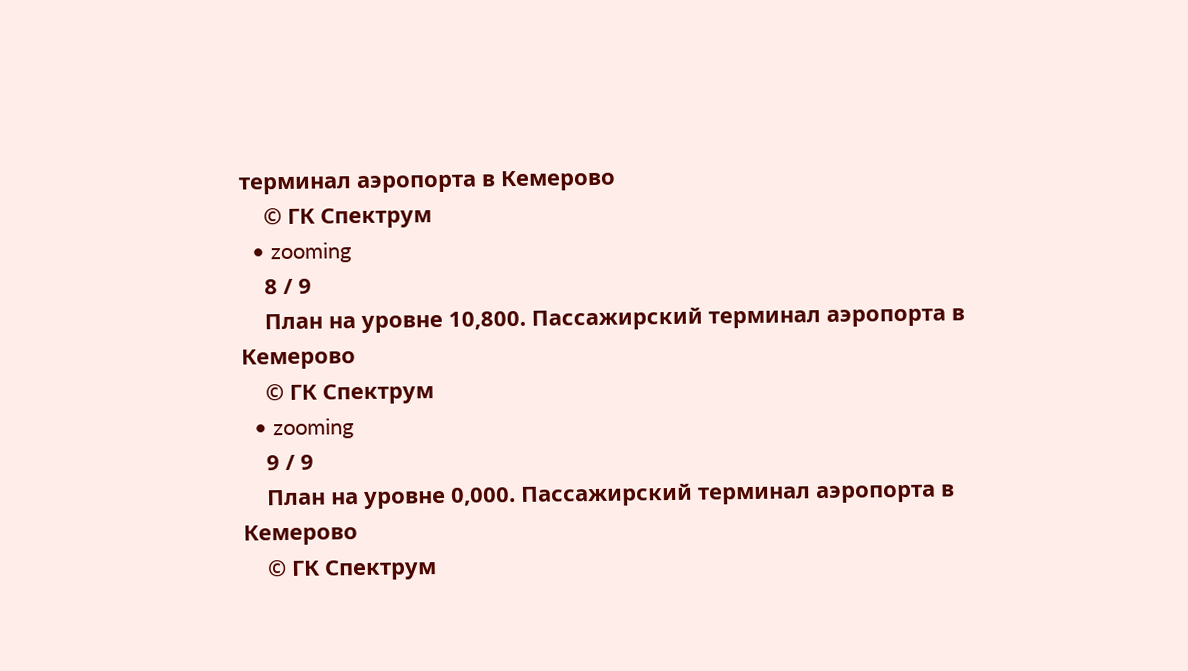терминал аэропорта в Кемерово
    © ГК Спектрум
  • zooming
    8 / 9
    План на уровне 10,800. Пассажирский терминал аэропорта в Кемерово
    © ГК Спектрум
  • zooming
    9 / 9
    План на уровне 0,000. Пассажирский терминал аэропорта в Кемерово
    © ГК Спектрум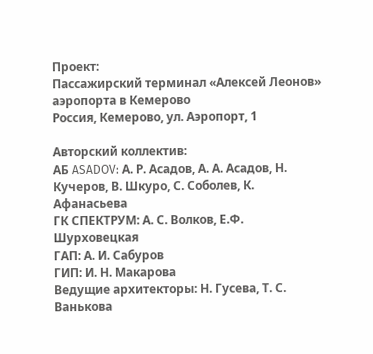Проект:
Пассажирский терминал «Алексей Леонов» аэропорта в Кемерово
Россия, Кемерово, ул. Аэропорт, 1

Авторский коллектив:
АБ ASADOV: А. Р. Асадов, А. А. Асадов, Н. Кучеров, В. Шкуро, С. Соболев, К. Афанасьева
ГК СПЕКТРУМ: А. С. Волков, Е.Ф. Шурховецкая
ГАП: А. И. Сабуров
ГИП: И. Н. Макарова
Ведущие архитекторы: Н. Гусева, Т. С. Ванькова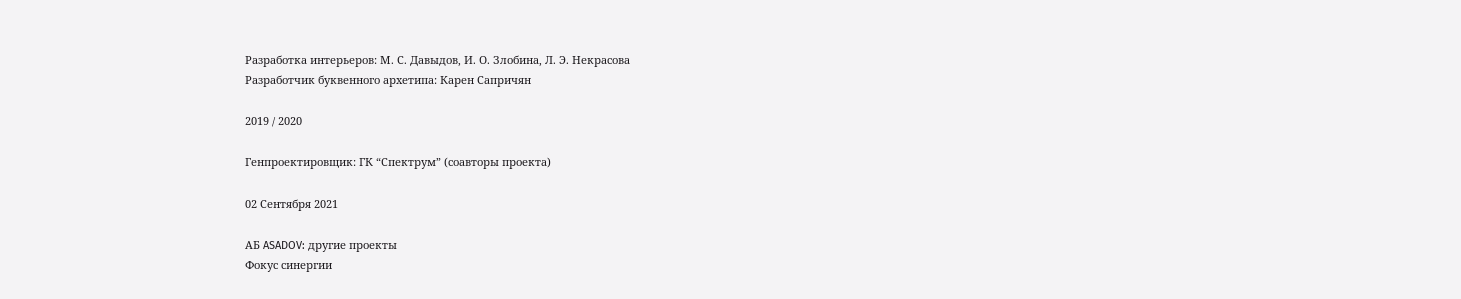Разработка интерьеров: М. С. Давыдов, И. О. Злобина, Л. Э. Некрасова
Разработчик буквенного архетипа: Карен Сапричян

2019 / 2020

Генпроектировщик: ГК “Спектрум” (соавторы проекта)

02 Сентября 2021

АБ ASADOV: другие проекты
Фокус синергии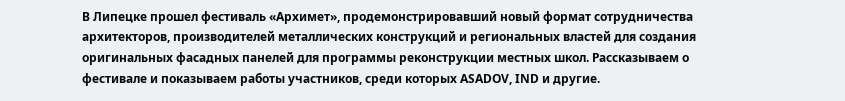В Липецке прошел фестиваль «Архимет», продемонстрировавший новый формат сотрудничества архитекторов, производителей металлических конструкций и региональных властей для создания оригинальных фасадных панелей для программы реконструкции местных школ. Рассказываем о фестивале и показываем работы участников, среди которых ASADOV, IND и другие.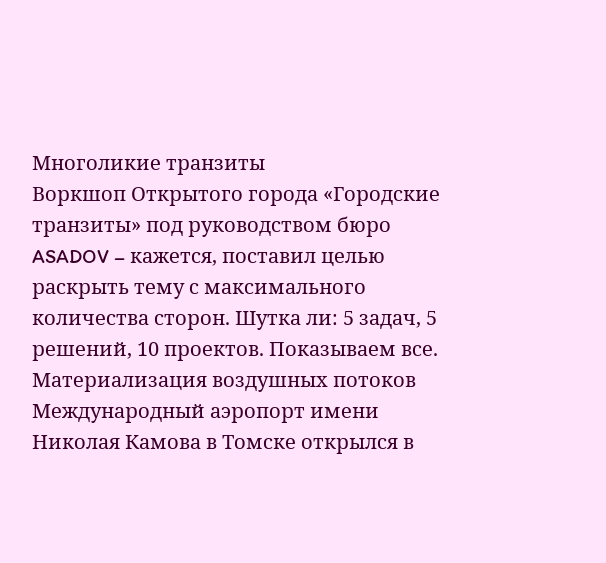Многоликие транзиты
Воркшоп Открытого города «Городские транзиты» под руководством бюро ASADOV – кажется, поставил целью раскрыть тему с максимального количества сторон. Шутка ли: 5 задач, 5 решений, 10 проектов. Показываем все.
Материализация воздушных потоков
Международный аэропорт имени Николая Камова в Томске открылся в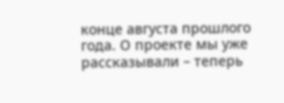конце августа прошлого года. О проекте мы уже рассказывали – теперь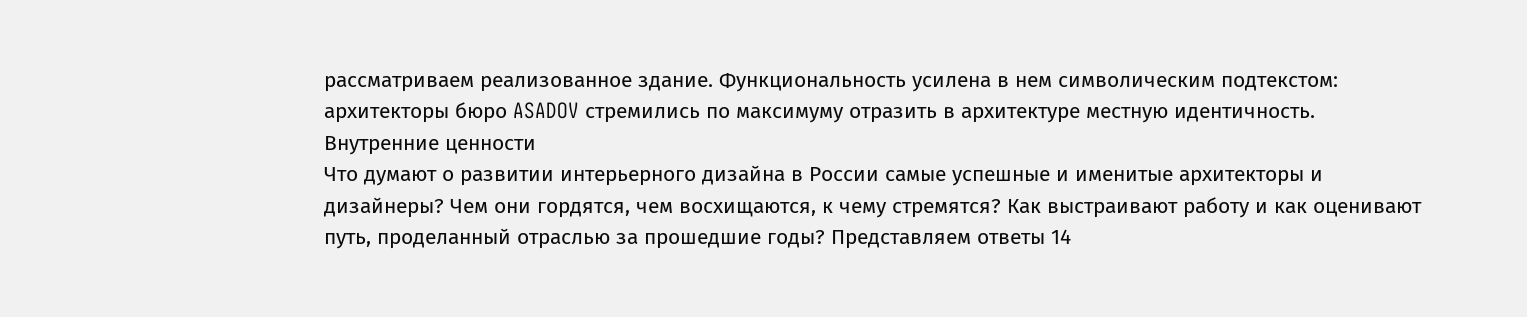рассматриваем реализованное здание. Функциональность усилена в нем символическим подтекстом: архитекторы бюро ASADOV стремились по максимуму отразить в архитектуре местную идентичность.
Внутренние ценности
Что думают о развитии интерьерного дизайна в России самые успешные и именитые архитекторы и дизайнеры? Чем они гордятся, чем восхищаются, к чему стремятся? Как выстраивают работу и как оценивают путь, проделанный отраслью за прошедшие годы? Представляем ответы 14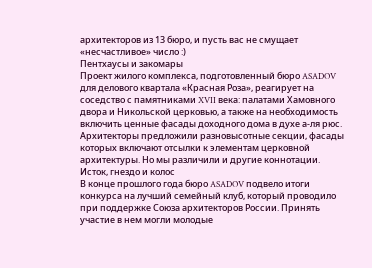архитекторов из 13 бюро, и пусть вас не смущает «несчастливое» число :)
Пентхаусы и закомары
Проект жилого комплекса, подготовленный бюро ASADOV для делового квартала «Красная Роза», реагирует на соседство с памятниками XVII века: палатами Хамовного двора и Никольской церковью, а также на необходимость включить ценные фасады доходного дома в духе а-ля рюс. Архитекторы предложили разновысотные секции, фасады которых включают отсылки к элементам церковной архитектуры. Но мы различили и другие коннотации.
Исток, гнездо и колос
В конце прошлого года бюро ASADOV подвело итоги конкурса на лучший семейный клуб, который проводило при поддержке Союза архитекторов России. Принять участие в нем могли молодые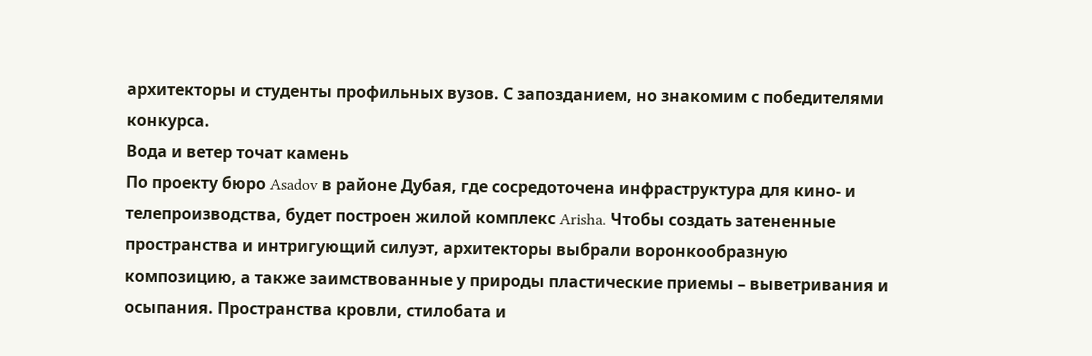архитекторы и студенты профильных вузов. С запозданием, но знакомим с победителями конкурса.
Вода и ветер точат камень
По проекту бюро Asadov в районе Дубая, где сосредоточена инфраструктура для кино- и телепроизводства, будет построен жилой комплекс Arisha. Чтобы создать затененные пространства и интригующий силуэт, архитекторы выбрали воронкообразную композицию, а также заимствованные у природы пластические приемы – выветривания и осыпания. Пространства кровли, стилобата и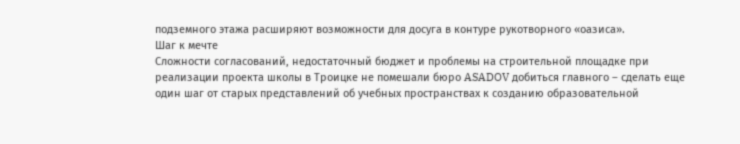подземного этажа расширяют возможности для досуга в контуре рукотворного «оазиса».
Шаг к мечте
Сложности согласований, недостаточный бюджет и проблемы на строительной площадке при реализации проекта школы в Троицке не помешали бюро ASADOV добиться главного – сделать еще один шаг от старых представлений об учебных пространствах к созданию образовательной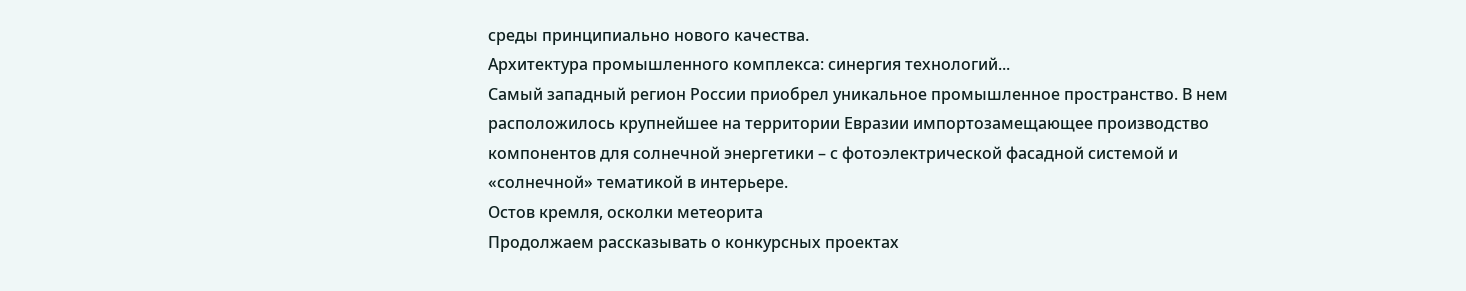среды принципиально нового качества.
Архитектура промышленного комплекса: синергия технологий...
Самый западный регион России приобрел уникальное промышленное пространство. В нем расположилось крупнейшее на территории Евразии импортозамещающее производство компонентов для солнечной энергетики – с фотоэлектрической фасадной системой и «солнечной» тематикой в интерьере.
Остов кремля, осколки метеорита
Продолжаем рассказывать о конкурсных проектах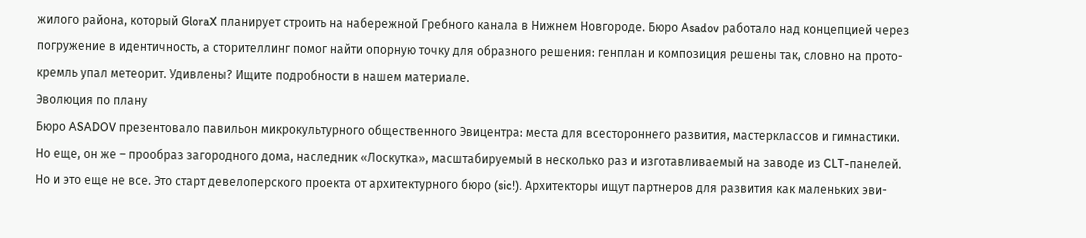жилого района, который GloraX планирует строить на набережной Гребного канала в Нижнем Новгороде. Бюро Asadov работало над концепцией через погружение в идентичность, а сторителлинг помог найти опорную точку для образного решения: генплан и композиция решены так, словно на прото-кремль упал метеорит. Удивлены? Ищите подробности в нашем материале.
Эволюция по плану
Бюро ASADOV презентовало павильон микрокультурного общественного Эвицентра: места для всестороннего развития, мастерклассов и гимнастики. Но еще, он же – прообраз загородного дома, наследник «Лоскутка», масштабируемый в несколько раз и изготавливаемый на заводе из CLT-панелей. Но и это еще не все. Это старт девелоперского проекта от архитектурного бюро (sic!). Архитекторы ищут партнеров для развития как маленьких эви-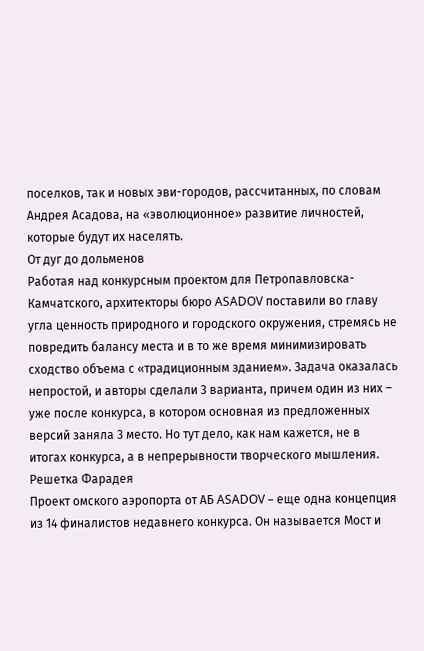поселков, так и новых эви-городов, рассчитанных, по словам Андрея Асадова, на «эволюционное» развитие личностей, которые будут их населять.
От дуг до дольменов
Работая над конкурсным проектом для Петропавловска-Камчатского, архитекторы бюро ASADOV поставили во главу угла ценность природного и городского окружения, стремясь не повредить балансу места и в то же время минимизировать сходство объема с «традиционным зданием». Задача оказалась непростой, и авторы сделали 3 варианта, причем один из них – уже после конкурса, в котором основная из предложенных версий заняла 3 место. Но тут дело, как нам кажется, не в итогах конкурса, а в непрерывности творческого мышления.
Решетка Фарадея
Проект омского аэропорта от АБ ASADOV – еще одна концепция из 14 финалистов недавнего конкурса. Он называется Мост и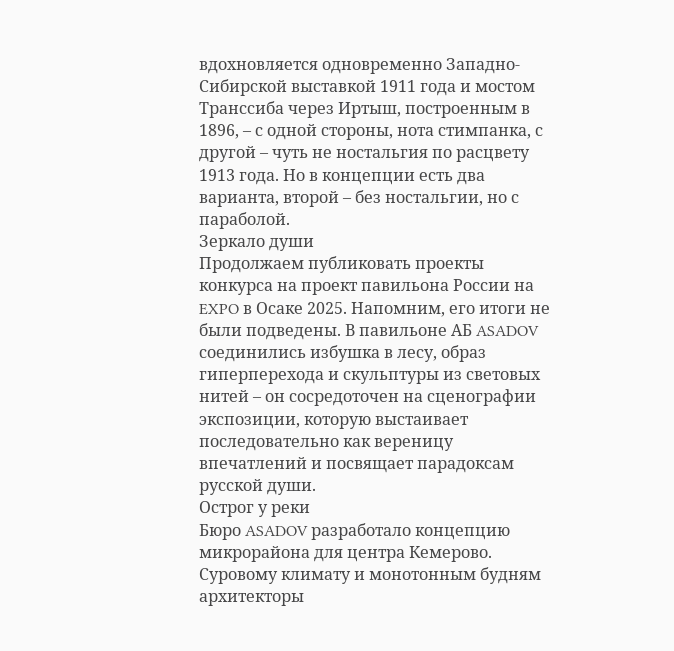вдохновляется одновременно Западно-Сибирской выставкой 1911 года и мостом Транссиба через Иртыш, построенным в 1896, – с одной стороны, нота стимпанка, с другой – чуть не ностальгия по расцвету 1913 года. Но в концепции есть два варианта, второй – без ностальгии, но с параболой.
Зеркало души
Продолжаем публиковать проекты конкурса на проект павильона России на EXPO в Осаке 2025. Напомним, его итоги не были подведены. В павильоне АБ ASADOV соединились избушка в лесу, образ гиперперехода и скульптуры из световых нитей – он сосредоточен на сценографии экспозиции, которую выстаивает последовательно как вереницу впечатлений и посвящает парадоксам русской души.
Острог у реки
Бюро ASADOV разработало концепцию микрорайона для центра Кемерово. Суровому климату и монотонным будням архитекторы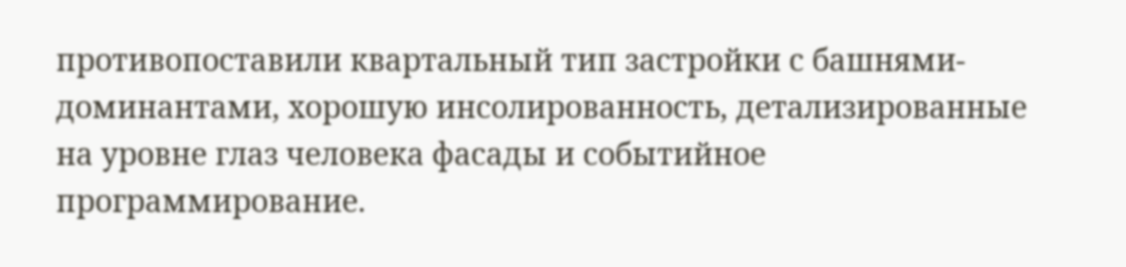противопоставили квартальный тип застройки с башнями-доминантами, хорошую инсолированность, детализированные на уровне глаз человека фасады и событийное программирование.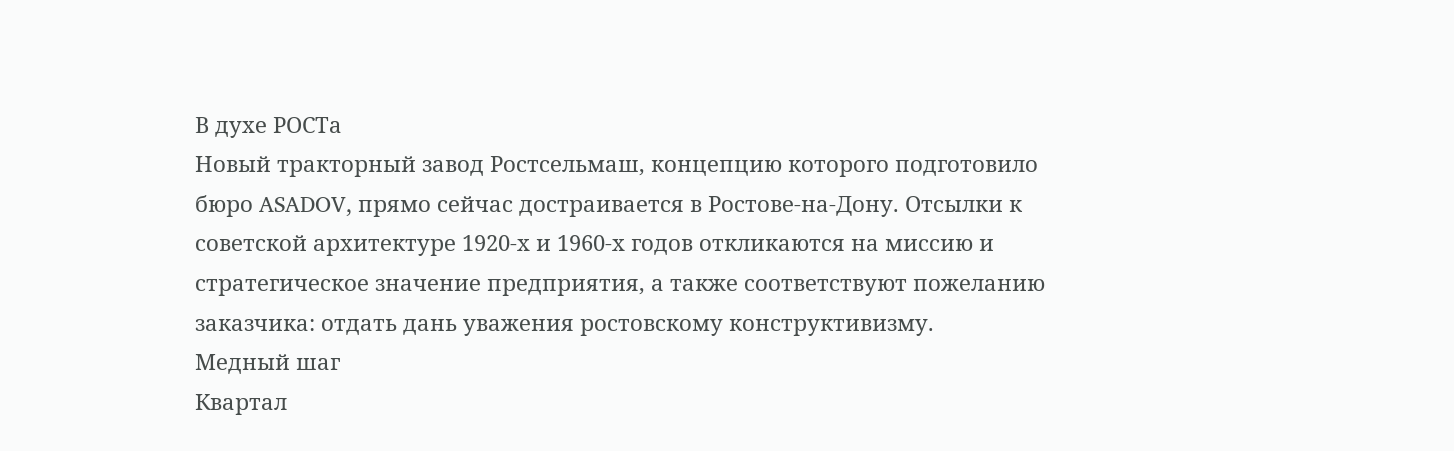В духе РОСТа
Новый тракторный завод Ростсельмаш, концепцию которого подготовило бюро ASADOV, прямо сейчас достраивается в Ростове-на-Дону. Отсылки к советской архитектуре 1920-х и 1960-х годов откликаются на миссию и стратегическое значение предприятия, а также соответствуют пожеланию заказчика: отдать дань уважения ростовскому конструктивизму.
Медный шаг
Квартал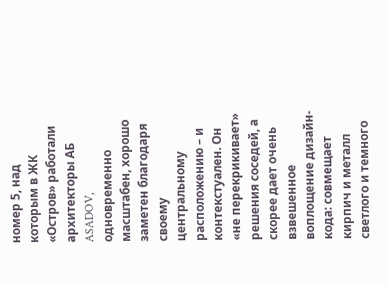номер 5, над которым в ЖК «Остров» работали архитекторы АБ ASADOV, одновременно масштабен, хорошо заметен благодаря своему центральному расположению – и контекстуален. Он «не перекрикивает» решения соседей, а скорее дает очень взвешенное воплощение дизайн-кода: совмещает кирпич и металл светлого и темного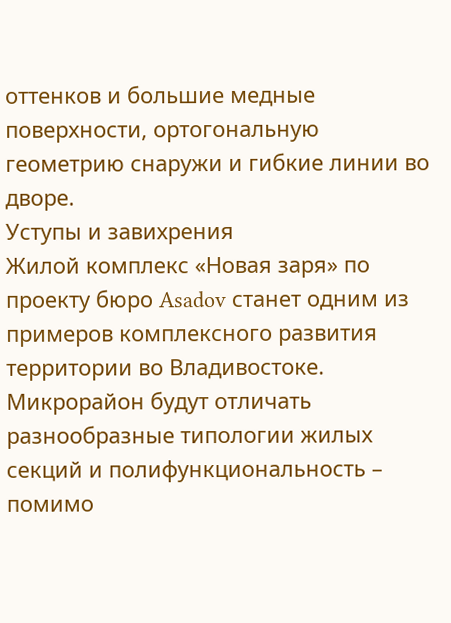оттенков и большие медные поверхности, ортогональную геометрию снаружи и гибкие линии во дворе.
Уступы и завихрения
Жилой комплекс «Новая заря» по проекту бюро Asadov станет одним из примеров комплексного развития территории во Владивостоке. Микрорайон будут отличать разнообразные типологии жилых секций и полифункциональность – помимо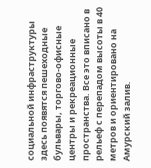социальной инфраструктуры здесь появятся пешеходные бульвары, торгово-офисные центры и рекреационные пространства. Все это вписано в рельеф с перепадом высоты в 40 метров и ориентировано на Амурский залив.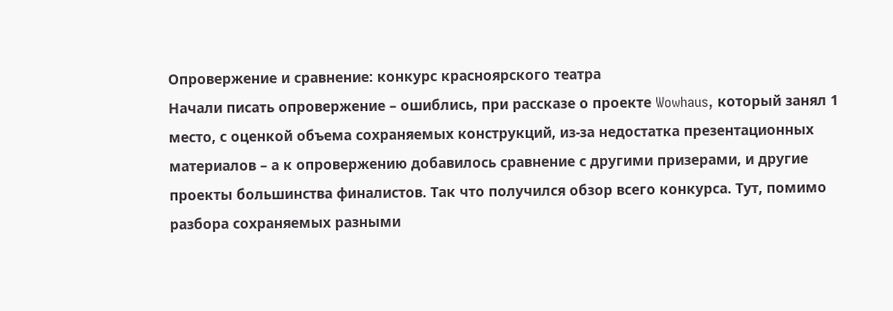Опровержение и сравнение: конкурс красноярского театра
Начали писать опровержение – ошиблись, при рассказе о проекте Wowhaus, который занял 1 место, с оценкой объема сохраняемых конструкций, из-за недостатка презентационных материалов – а к опровержению добавилось сравнение с другими призерами, и другие проекты большинства финалистов. Так что получился обзор всего конкурса. Тут, помимо разбора сохраняемых разными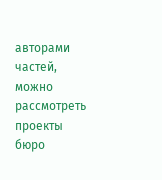авторами частей, можно рассмотреть проекты бюро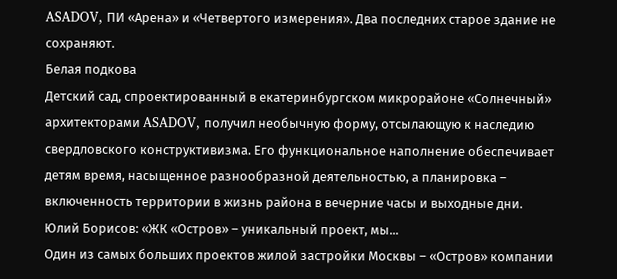ASADOV, ПИ «Арена» и «Четвертого измерения». Два последних старое здание не сохраняют.
Белая подкова
Детский сад, спроектированный в екатеринбургском микрорайоне «Солнечный» архитекторами ASADOV, получил необычную форму, отсылающую к наследию свердловского конструктивизма. Его функциональное наполнение обеспечивает детям время, насыщенное разнообразной деятельностью, а планировка – включенность территории в жизнь района в вечерние часы и выходные дни.
Юлий Борисов: «ЖК «Остров» – уникальный проект, мы...
Один из самых больших проектов жилой застройки Москвы – «Остров» компании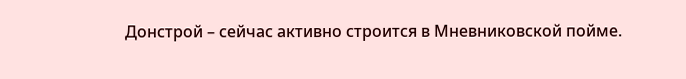Донстрой – сейчас активно строится в Мневниковской пойме.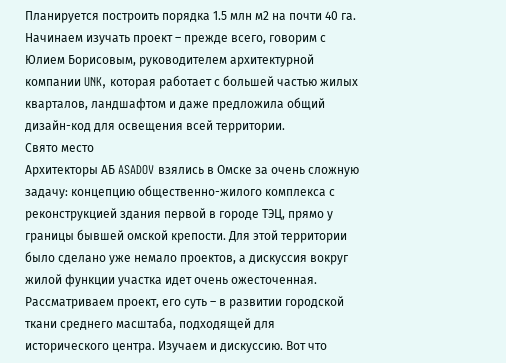Планируется построить порядка 1.5 млн м2 на почти 40 га. Начинаем изучать проект – прежде всего, говорим с Юлием Борисовым, руководителем архитектурной компании UNK, которая работает с большей частью жилых кварталов, ландшафтом и даже предложила общий дизайн-код для освещения всей территории.
Свято место
Архитекторы АБ ASADOV взялись в Омске за очень сложную задачу: концепцию общественно-жилого комплекса с реконструкцией здания первой в городе ТЭЦ, прямо у границы бывшей омской крепости. Для этой территории было сделано уже немало проектов, а дискуссия вокруг жилой функции участка идет очень ожесточенная. Рассматриваем проект, его суть – в развитии городской ткани среднего масштаба, подходящей для исторического центра. Изучаем и дискуссию. Вот что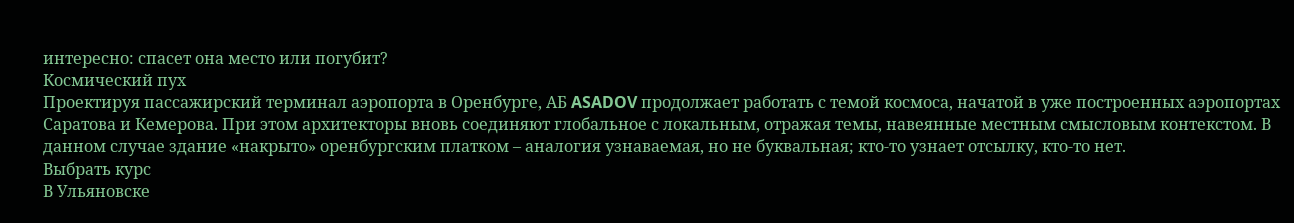интересно: спасет она место или погубит?
Космический пух
Проектируя пассажирский терминал аэропорта в Оренбурге, АБ ASADOV продолжает работать с темой космоса, начатой в уже построенных аэропортах Саратова и Кемерова. При этом архитекторы вновь соединяют глобальное с локальным, отражая темы, навеянные местным смысловым контекстом. В данном случае здание «накрыто» оренбургским платком – аналогия узнаваемая, но не буквальная; кто-то узнает отсылку, кто-то нет.
Выбрать курс
В Ульяновске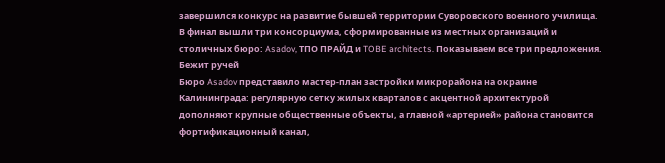завершился конкурс на развитие бывшей территории Суворовского военного училища. В финал вышли три консорциума, сформированные из местных организаций и столичных бюро: Asadov, ТПО ПРАЙД и TOBE architects. Показываем все три предложения.
Бежит ручей
Бюро Asadov представило мастер-план застройки микрорайона на окраине Калининграда: регулярную сетку жилых кварталов с акцентной архитектурой дополняют крупные общественные объекты, а главной «артерией» района становится фортификационный канал,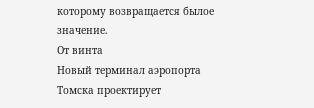которому возвращается былое значение.
От винта
Новый терминал аэропорта Томска проектирует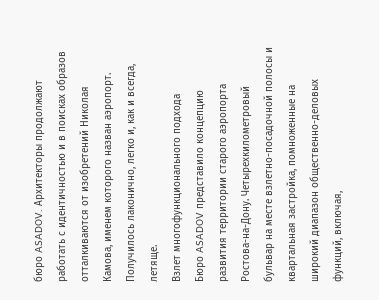бюро ASADOV. Архитекторы продолжают работать с идентичностью и в поисках образов отталкиваются от изобретений Николая Камова, именем которого назван аэропорт. Получилось лаконично, легко и, как и всегда, летяще.
Взлет многофункционального подхода
Бюро ASADOV представило концепцию развития территории старого аэропорта Ростова-на-Дону. Четырехкилометровый бульвар на месте взлетно-посадочной полосы и квартальная застройка, помноженные на широкий диапазон общественно-деловых функций, включая,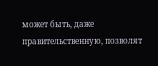может быть, даже правительственную, позволят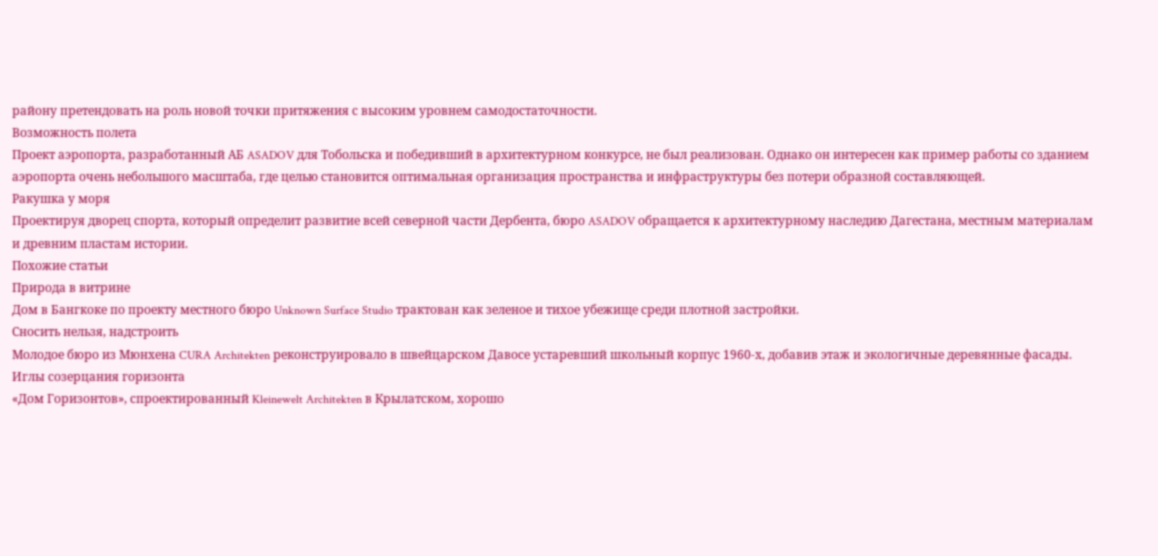району претендовать на роль новой точки притяжения с высоким уровнем самодостаточности.
Возможность полета
Проект аэропорта, разработанный АБ ASADOV для Тобольска и победивший в архитектурном конкурсе, не был реализован. Однако он интересен как пример работы со зданием аэропорта очень небольшого масштаба, где целью становится оптимальная организация пространства и инфраструктуры без потери образной составляющей.
Ракушка у моря
Проектируя дворец спорта, который определит развитие всей северной части Дербента, бюро ASADOV обращается к архитектурному наследию Дагестана, местным материалам и древним пластам истории.
Похожие статьи
Природа в витрине
Дом в Бангкоке по проекту местного бюро Unknown Surface Studio трактован как зеленое и тихое убежище среди плотной застройки.
Сносить нельзя, надстроить
Молодое бюро из Мюнхена CURA Architekten реконструировало в швейцарском Давосе устаревший школьный корпус 1960-х, добавив этаж и экологичные деревянные фасады.
Иглы созерцания горизонта
«Дом Горизонтов», спроектированный Kleinewelt Architekten в Крылатском, хорошо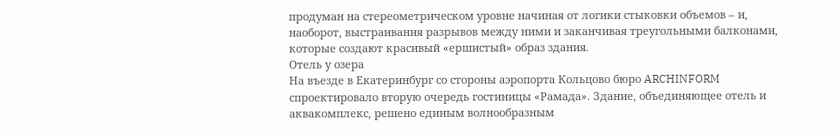продуман на стереометрическом уровне начиная от логики стыковки объемов – и, наоборот, выстраивания разрывов между ними и заканчивая треугольными балконами, которые создают красивый «ершистый» образ здания.
Отель у озера
На въезде в Екатеринбург со стороны аэропорта Кольцово бюро ARCHINFORM спроектировало вторую очередь гостиницы «Рамада». Здание, объединяющее отель и аквакомплекс, решено единым волнообразным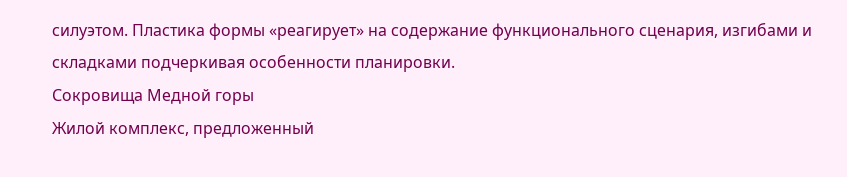силуэтом. Пластика формы «реагирует» на содержание функционального сценария, изгибами и складками подчеркивая особенности планировки.
Сокровища Медной горы
Жилой комплекс, предложенный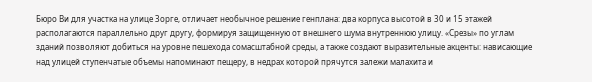Бюро Ви для участка на улице Зорге, отличает необычное решение генплана: два корпуса высотой в 30 и 15 этажей располагаются параллельно друг другу, формируя защищенную от внешнего шума внутреннюю улицу. «Срезы» по углам зданий позволяют добиться на уровне пешехода сомасштабной среды, а также создают выразительные акценты: нависающие над улицей ступенчатые объемы напоминают пещеру, в недрах которой прячутся залежи малахита и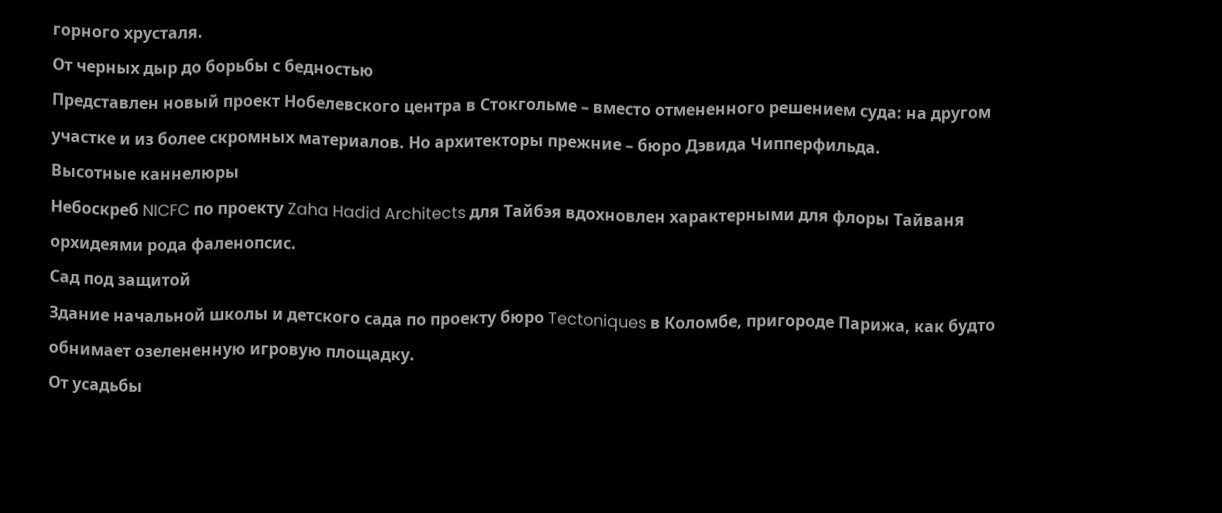горного хрусталя.
От черных дыр до борьбы с бедностью
Представлен новый проект Нобелевского центра в Стокгольме – вместо отмененного решением суда: на другом участке и из более скромных материалов. Но архитекторы прежние – бюро Дэвида Чипперфильда.
Высотные каннелюры
Небоскреб NICFC по проекту Zaha Hadid Architects для Тайбэя вдохновлен характерными для флоры Тайваня орхидеями рода фаленопсис.
Сад под защитой
Здание начальной школы и детского сада по проекту бюро Tectoniques в Коломбе, пригороде Парижа, как будто обнимает озелененную игровую площадку.
От усадьбы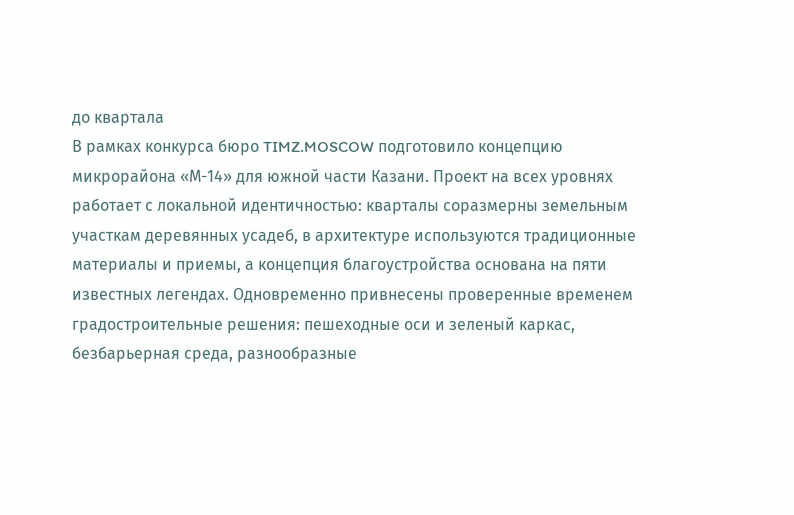до квартала
В рамках конкурса бюро TIMZ.MOSCOW подготовило концепцию микрорайона «М-14» для южной части Казани. Проект на всех уровнях работает с локальной идентичностью: кварталы соразмерны земельным участкам деревянных усадеб, в архитектуре используются традиционные материалы и приемы, а концепция благоустройства основана на пяти известных легендах. Одновременно привнесены проверенные временем градостроительные решения: пешеходные оси и зеленый каркас, безбарьерная среда, разнообразные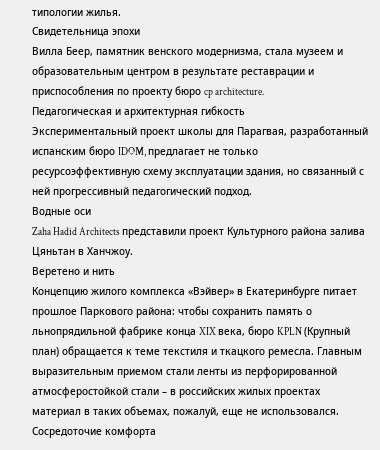типологии жилья.
Свидетельница эпохи
Вилла Беер, памятник венского модернизма, стала музеем и образовательным центром в результате реставрации и приспособления по проекту бюро cp architecture.
Педагогическая и архитектурная гибкость
Экспериментальный проект школы для Парагвая, разработанный испанским бюро IDOM, предлагает не только ресурсоэффективную схему эксплуатации здания, но связанный с ней прогрессивный педагогический подход.
Водные оси
Zaha Hadid Architects представили проект Культурного района залива Цяньтан в Ханчжоу.
Веретено и нить
Концепцию жилого комплекса «Вэйвер» в Екатеринбурге питает прошлое Паркового района: чтобы сохранить память о льнопрядильной фабрике конца XIX века, бюро KPLN (Крупный план) обращается к теме текстиля и ткацкого ремесла. Главным выразительным приемом стали ленты из перфорированной атмосферостойкой стали – в российских жилых проектах материал в таких объемах, пожалуй, еще не использовался.
Сосредоточие комфорта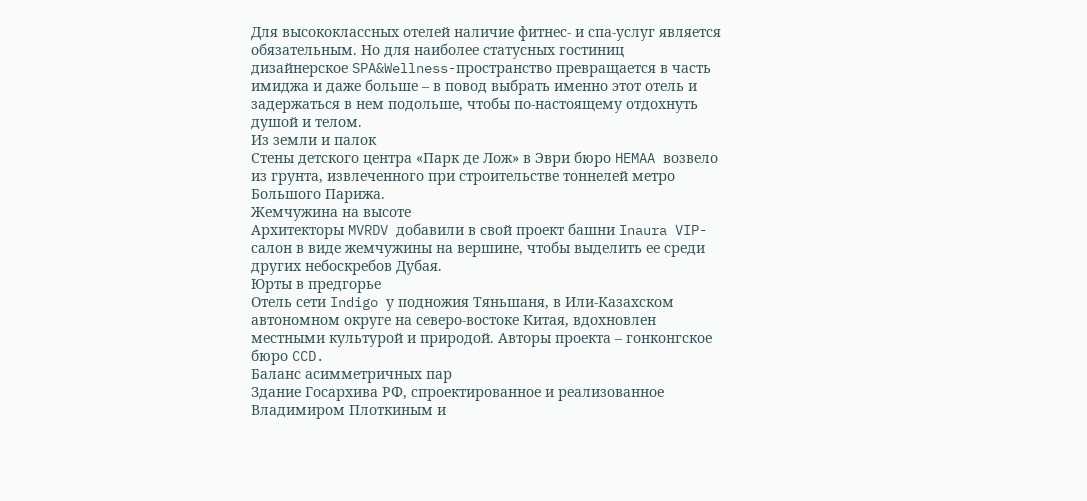Для высококлассных отелей наличие фитнес- и спа-услуг является обязательным. Но для наиболее статусных гостиниц дизайнерское SPA&Wellness-пространство превращается в часть имиджа и даже больше – в повод выбрать именно этот отель и задержаться в нем подольше, чтобы по-настоящему отдохнуть душой и телом.
Из земли и палок
Стены детского центра «Парк де Лож» в Эври бюро HEMAA возвело из грунта, извлеченного при строительстве тоннелей метро Большого Парижа.
Жемчужина на высоте
Архитекторы MVRDV добавили в свой проект башни Inaura VIP-салон в виде жемчужины на вершине, чтобы выделить ее среди других небоскребов Дубая.
Юрты в предгорье
Отель сети Indigo у подножия Тяньшаня, в Или-Казахском автономном округе на северо-востоке Китая, вдохновлен местными культурой и природой. Авторы проекта – гонконгское бюро CCD.
Баланс асимметричных пар
Здание Госархива РФ, спроектированное и реализованное Владимиром Плоткиным и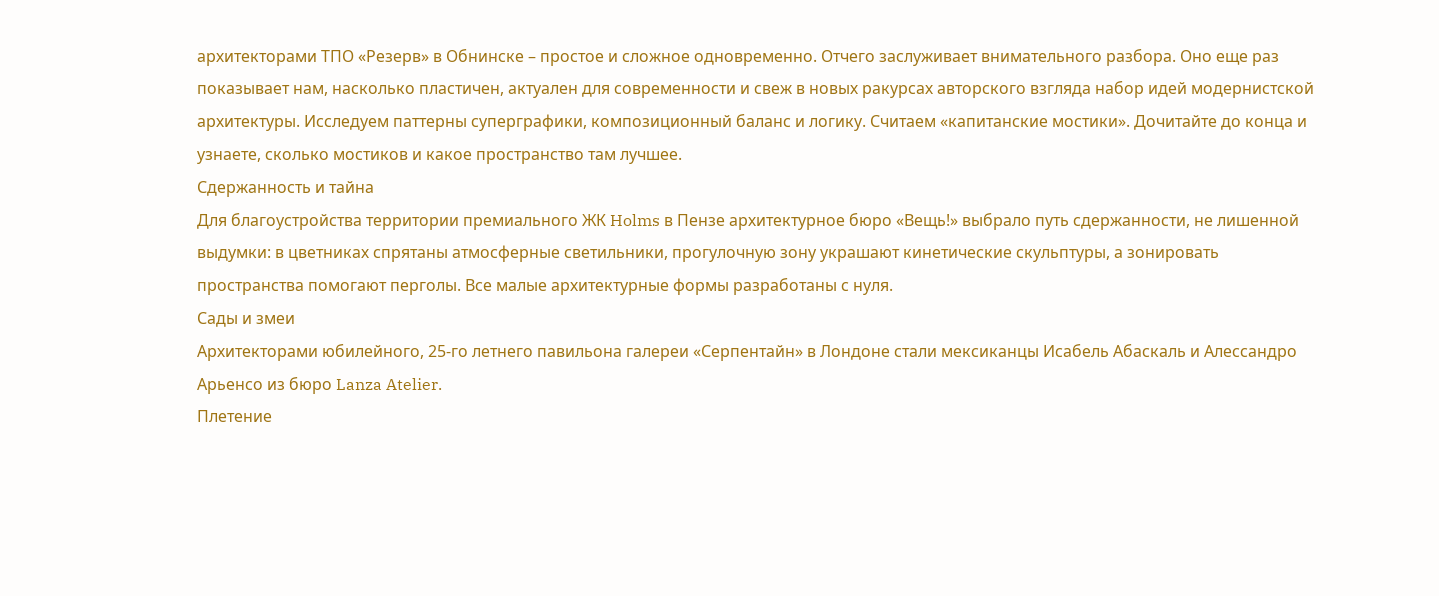архитекторами ТПО «Резерв» в Обнинске – простое и сложное одновременно. Отчего заслуживает внимательного разбора. Оно еще раз показывает нам, насколько пластичен, актуален для современности и свеж в новых ракурсах авторского взгляда набор идей модернистской архитектуры. Исследуем паттерны суперграфики, композиционный баланс и логику. Считаем «капитанские мостики». Дочитайте до конца и узнаете, сколько мостиков и какое пространство там лучшее.
Сдержанность и тайна
Для благоустройства территории премиального ЖК Holms в Пензе архитектурное бюро «Вещь!» выбрало путь сдержанности, не лишенной выдумки: в цветниках спрятаны атмосферные светильники, прогулочную зону украшают кинетические скульптуры, а зонировать пространства помогают перголы. Все малые архитектурные формы разработаны с нуля.
Сады и змеи
Архитекторами юбилейного, 25-го летнего павильона галереи «Серпентайн» в Лондоне стали мексиканцы Исабель Абаскаль и Алессандро Арьенсо из бюро Lanza Atelier.
Плетение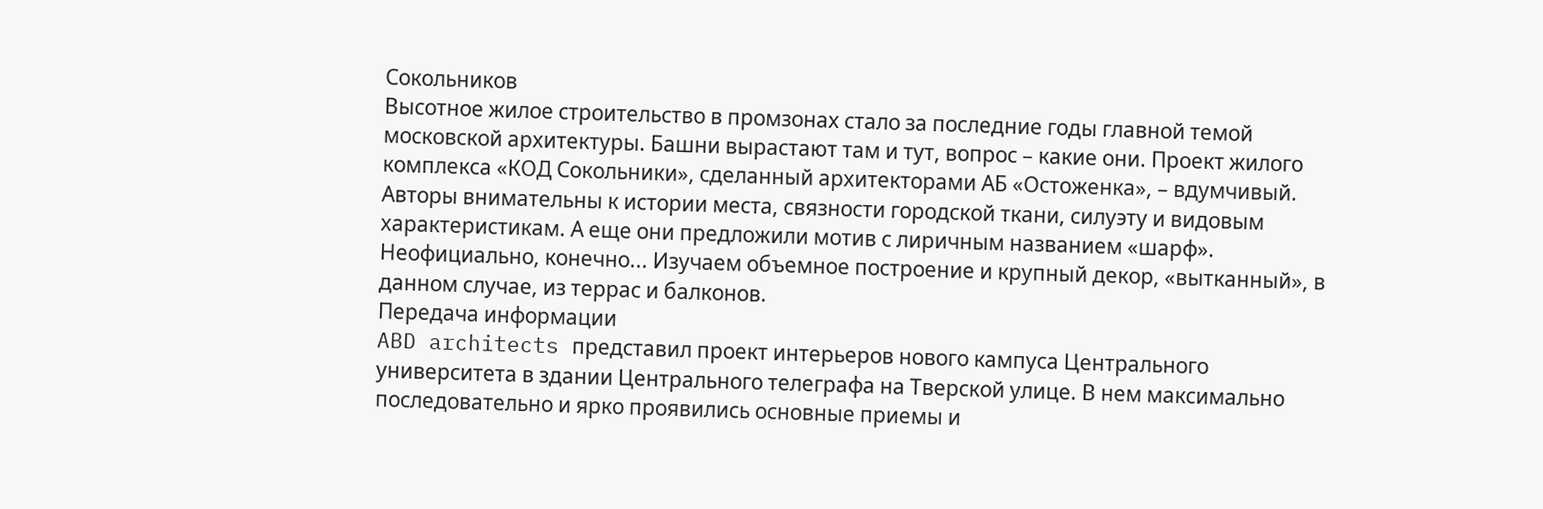Сокольников
Высотное жилое строительство в промзонах стало за последние годы главной темой московской архитектуры. Башни вырастают там и тут, вопрос – какие они. Проект жилого комплекса «КОД Сокольники», сделанный архитекторами АБ «Остоженка», – вдумчивый. Авторы внимательны к истории места, связности городской ткани, силуэту и видовым характеристикам. А еще они предложили мотив с лиричным названием «шарф». Неофициально, конечно... Изучаем объемное построение и крупный декор, «вытканный», в данном случае, из террас и балконов.
Передача информации
ABD architects представил проект интерьеров нового кампуса Центрального университета в здании Центрального телеграфа на Тверской улице. В нем максимально последовательно и ярко проявились основные приемы и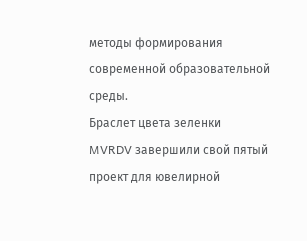методы формирования современной образовательной среды.
Браслет цвета зеленки
MVRDV завершили свой пятый проект для ювелирной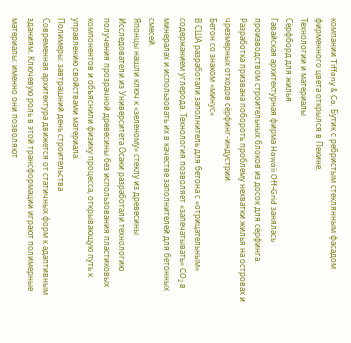компании Tiffany & Co. Бутик с ребристым стеклянным фасадом фирменного цвета открылся в Пекине.
Технологии и материалы
Сёрфборд для жилья
Гавайская архитектурная фирма Hawaii Off-Grid занялась производством строительных блоков из досок для сёрфинга. Разработка призвана побороть проблему нехватки жилья на островах и чрезмерных отходов сёрфинг-индустрии.
Бетон со знаком «минус»
В США разработали заполнитель для бетона с «отрицательным» содержанием углерода. Технология позволяет «запечатывать» CO₂ в минералах и использовать их в качестве заполнителей для бетонных смесей.
Японцы нашли ключ к «зеленому» стеклу из древесины
Исследователи из Университета Осаки разработали технологию получения прозрачной древесины без использования пластиковых компонентов и объяснили физику процесса, открывающую путь к управлению свойствами материала.
Полимеры: завтрашний день строительства
Современная архитектура движется от статичных форм к адаптивным зданиям. Ключевую роль в этой трансформации играют полимерные материалы: именно они позволяют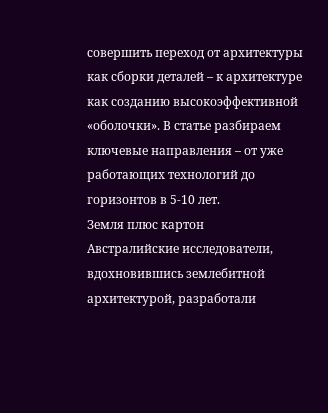совершить переход от архитектуры как сборки деталей – к архитектуре как созданию высокоэффективной «оболочки». В статье разбираем ключевые направления – от уже работающих технологий до горизонтов в 5-10 лет.
Земля плюс картон
Австралийские исследователи, вдохновившись землебитной архитектурой, разработали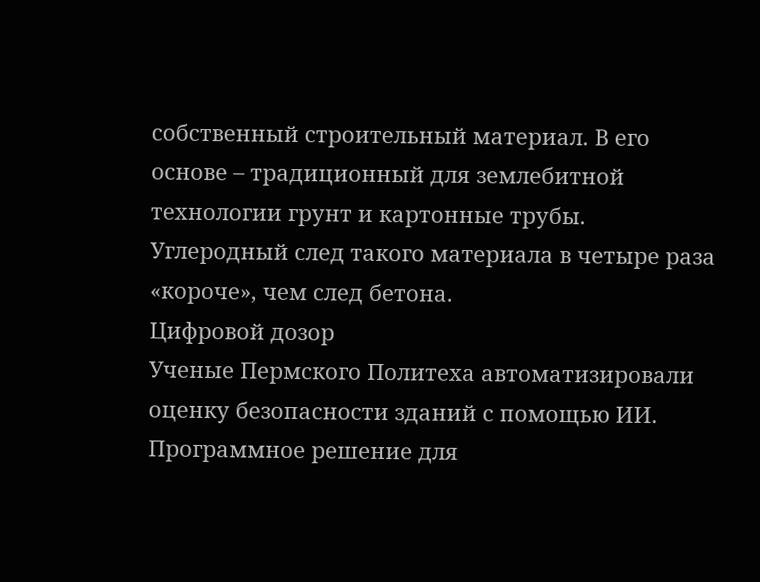собственный строительный материал. В его основе – традиционный для землебитной технологии грунт и картонные трубы. Углеродный след такого материала в четыре раза «короче», чем след бетона.
Цифровой дозор
Ученые Пермского Политеха автоматизировали оценку безопасности зданий с помощью ИИ. Программное решение для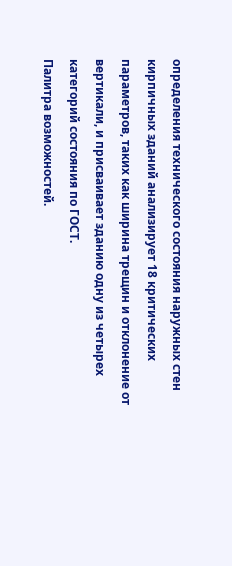определения технического состояния наружных стен кирпичных зданий анализирует 18 критических параметров, таких как ширина трещин и отклонение от вертикали, и присваивает зданию одну из четырех категорий состояния по ГОСТ.
Палитра возможностей.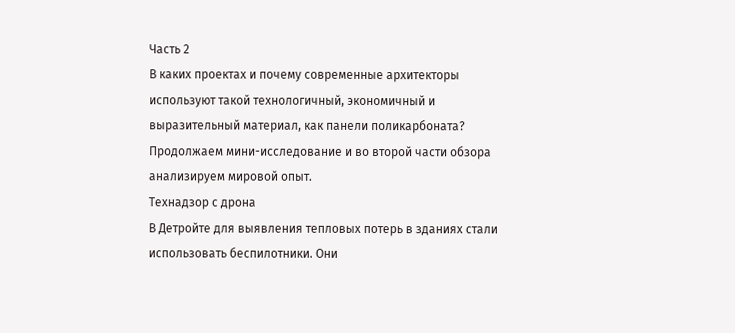Часть 2
В каких проектах и почему современные архитекторы используют такой технологичный, экономичный и выразительный материал, как панели поликарбоната? Продолжаем мини-исследование и во второй части обзора анализируем мировой опыт.
Технадзор с дрона
В Детройте для выявления тепловых потерь в зданиях стали использовать беспилотники. Они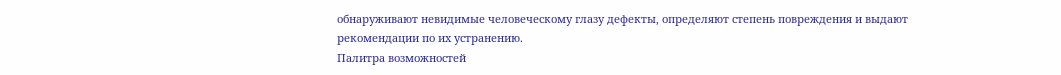обнаруживают невидимые человеческому глазу дефекты, определяют степень повреждения и выдают рекомендации по их устранению.
Палитра возможностей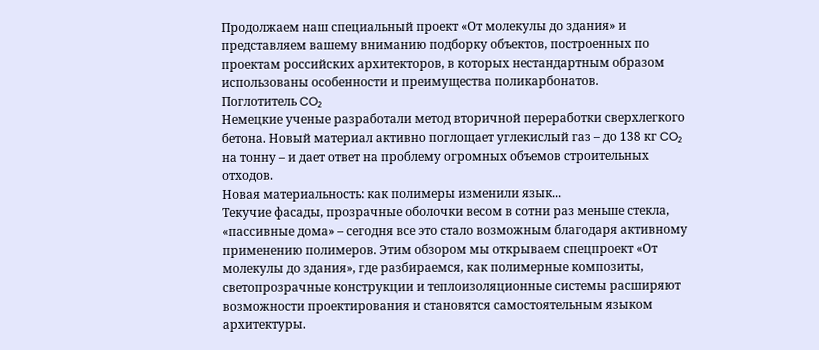Продолжаем наш специальный проект «От молекулы до здания» и представляем вашему вниманию подборку объектов, построенных по проектам российских архитекторов, в которых нестандартным образом использованы особенности и преимущества поликарбонатов.
Поглотитель CO₂
Немецкие ученые разработали метод вторичной переработки сверхлегкого бетона. Новый материал активно поглощает углекислый газ – до 138 кг CO₂ на тонну – и дает ответ на проблему огромных объемов строительных отходов.
Новая материальность: как полимеры изменили язык...
Текучие фасады, прозрачные оболочки весом в сотни раз меньше стекла, «пассивные дома» – сегодня все это стало возможным благодаря активному применению полимеров. Этим обзором мы открываем спецпроект «От молекулы до здания», где разбираемся, как полимерные композиты, светопрозрачные конструкции и теплоизоляционные системы расширяют возможности проектирования и становятся самостоятельным языком архитектуры.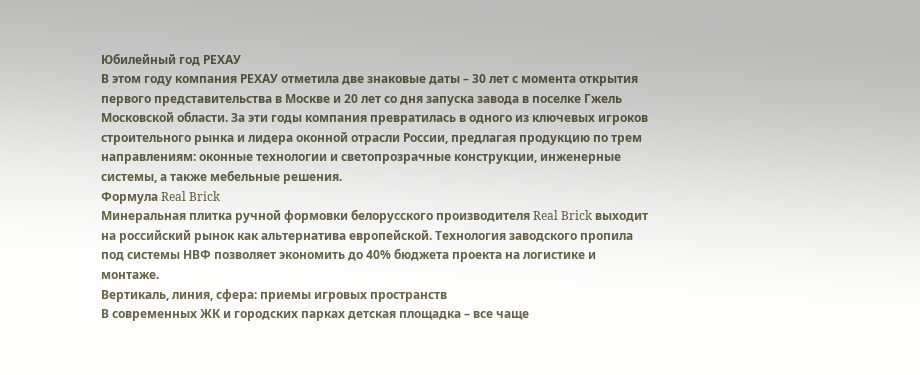Юбилейный год РЕХАУ
В этом году компания РЕХАУ отметила две знаковые даты – 30 лет с момента открытия первого представительства в Москве и 20 лет со дня запуска завода в поселке Гжель Московской области. За эти годы компания превратилась в одного из ключевых игроков строительного рынка и лидера оконной отрасли России, предлагая продукцию по трем направлениям: оконные технологии и светопрозрачные конструкции, инженерные системы, а также мебельные решения.
Формула Real Brick
Минеральная плитка ручной формовки белорусского производителя Real Brick выходит на российский рынок как альтернатива европейской. Технология заводского пропила под системы НВФ позволяет экономить до 40% бюджета проекта на логистике и монтаже.
Вертикаль, линия, сфера: приемы игровых пространств
В современных ЖК и городских парках детская площадка – все чаще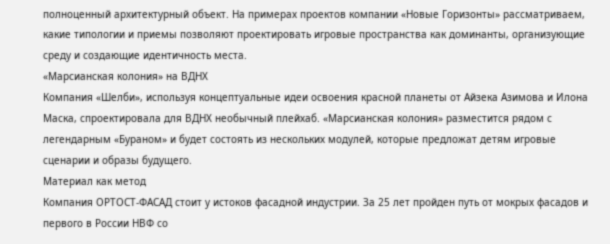полноценный архитектурный объект. На примерах проектов компании «Новые Горизонты» рассматриваем, какие типологии и приемы позволяют проектировать игровые пространства как доминанты, организующие среду и создающие идентичность места.
«Марсианская колония» на ВДНХ
Компания «Шелби», используя концептуальные идеи освоения красной планеты от Айзека Азимова и Илона Маска, спроектировала для ВДНХ необычный плейхаб. «Марсианская колония» разместится рядом с легендарным «Бураном» и будет состоять из нескольких модулей, которые предложат детям игровые сценарии и образы будущего.
Материал как метод
Компания ОРТОСТ-ФАСАД стоит у истоков фасадной индустрии. За 25 лет пройден путь от мокрых фасадов и первого в России НВФ со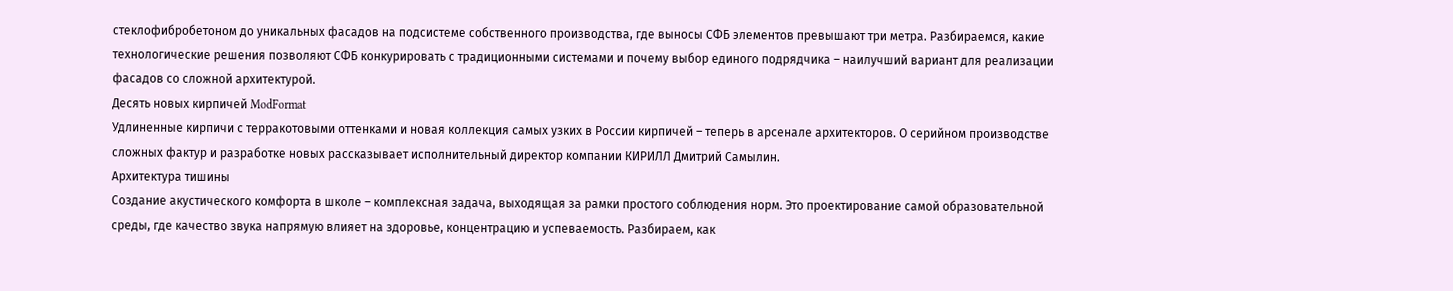стеклофибробетоном до уникальных фасадов на подсистеме собственного производства, где выносы СФБ элементов превышают три метра. Разбираемся, какие технологические решения позволяют СФБ конкурировать с традиционными системами и почему выбор единого подрядчика – наилучший вариант для реализации фасадов со сложной архитектурой.
Десять новых кирпичей ModFormat
Удлиненные кирпичи с терракотовыми оттенками и новая коллекция самых узких в России кирпичей – теперь в арсенале архитекторов. О серийном производстве сложных фактур и разработке новых рассказывает исполнительный директор компании КИРИЛЛ Дмитрий Самылин.
Архитектура тишины
Создание акустического комфорта в школе – комплексная задача, выходящая за рамки простого соблюдения норм. Это проектирование самой образовательной среды, где качество звука напрямую влияет на здоровье, концентрацию и успеваемость. Разбираем, как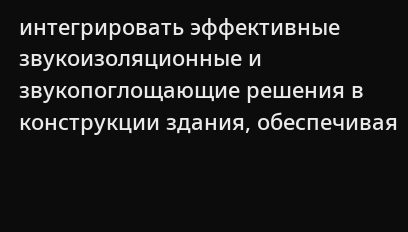интегрировать эффективные звукоизоляционные и звукопоглощающие решения в конструкции здания, обеспечивая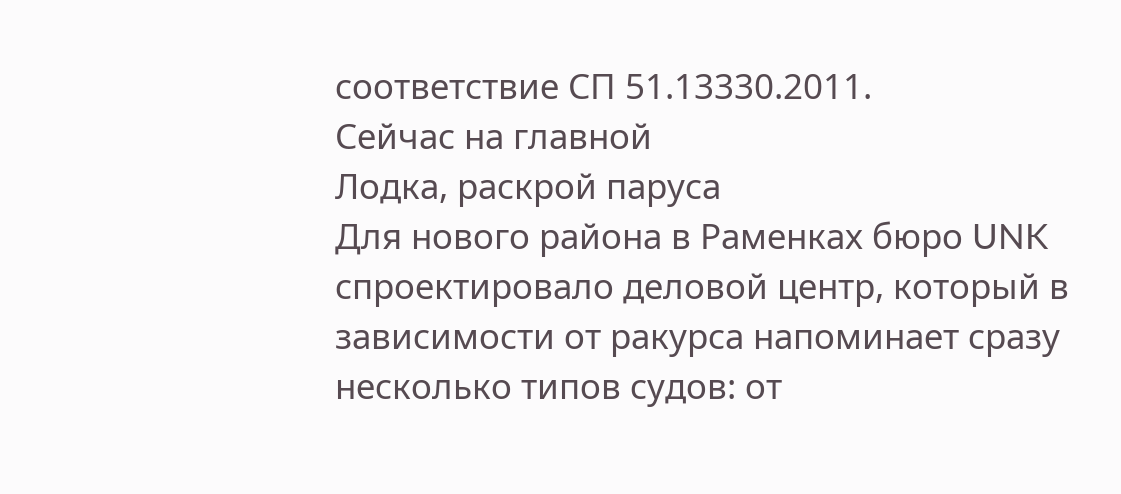соответствие СП 51.13330.2011.
Сейчас на главной
Лодка, раскрой паруса
Для нового района в Раменках бюро UNK спроектировало деловой центр, который в зависимости от ракурса напоминает сразу несколько типов судов: от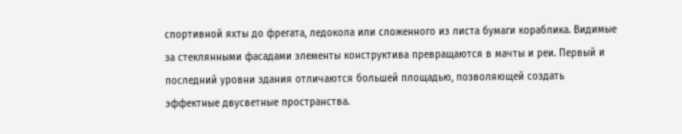спортивной яхты до фрегата, ледокола или сложенного из листа бумаги кораблика. Видимые за стеклянными фасадами элементы конструктива превращаются в мачты и реи. Первый и последний уровни здания отличаются большей площадью, позволяющей создать эффектные двусветные пространства.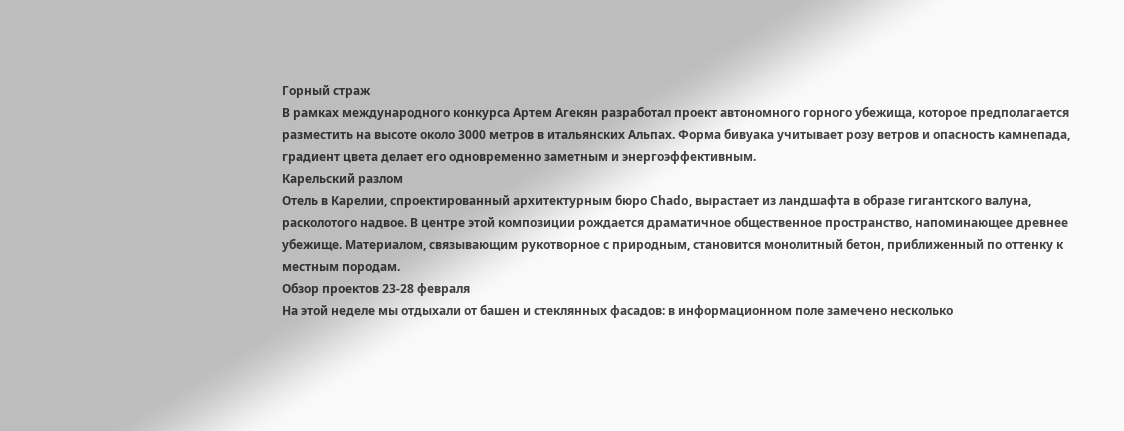Горный страж
В рамках международного конкурса Артем Агекян разработал проект автономного горного убежища, которое предполагается разместить на высоте около 3000 метров в итальянских Альпах. Форма бивуака учитывает розу ветров и опасность камнепада, градиент цвета делает его одновременно заметным и энергоэффективным.
Карельский разлом
Отель в Карелии, спроектированный архитектурным бюро Chado, вырастает из ландшафта в образе гигантского валуна, расколотого надвое. В центре этой композиции рождается драматичное общественное пространство, напоминающее древнее убежище. Материалом, связывающим рукотворное с природным, становится монолитный бетон, приближенный по оттенку к местным породам.
Обзор проектов 23-28 февраля
На этой неделе мы отдыхали от башен и стеклянных фасадов: в информационном поле замечено несколько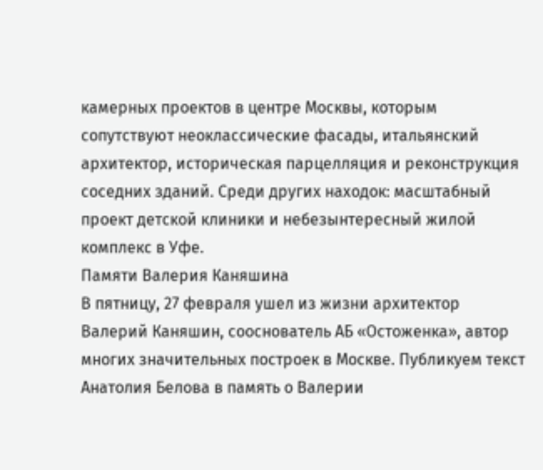камерных проектов в центре Москвы, которым сопутствуют неоклассические фасады, итальянский архитектор, историческая парцелляция и реконструкция соседних зданий. Среди других находок: масштабный проект детской клиники и небезынтересный жилой комплекс в Уфе.
Памяти Валерия Каняшина
В пятницу, 27 февраля ушел из жизни архитектор Валерий Каняшин, сооснователь АБ «Остоженка», автор многих значительных построек в Москве. Публикуем текст Анатолия Белова в память о Валерии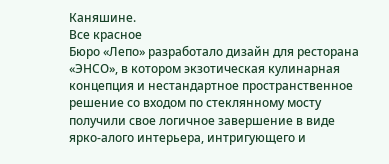Каняшине.
Все красное
Бюро «Лепо» разработало дизайн для ресторана «ЭНСО», в котором экзотическая кулинарная концепция и нестандартное пространственное решение со входом по стеклянному мосту получили свое логичное завершение в виде ярко-алого интерьера, интригующего и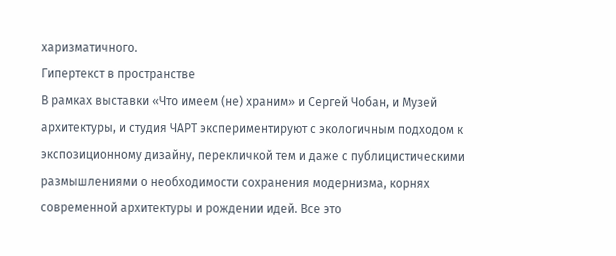харизматичного.
Гипертекст в пространстве
В рамках выставки «Что имеем (не) храним» и Сергей Чобан, и Музей архитектуры, и студия ЧАРТ экспериментируют с экологичным подходом к экспозиционному дизайну, перекличкой тем и даже с публицистическими размышлениями о необходимости сохранения модернизма, корнях современной архитектуры и рождении идей. Все это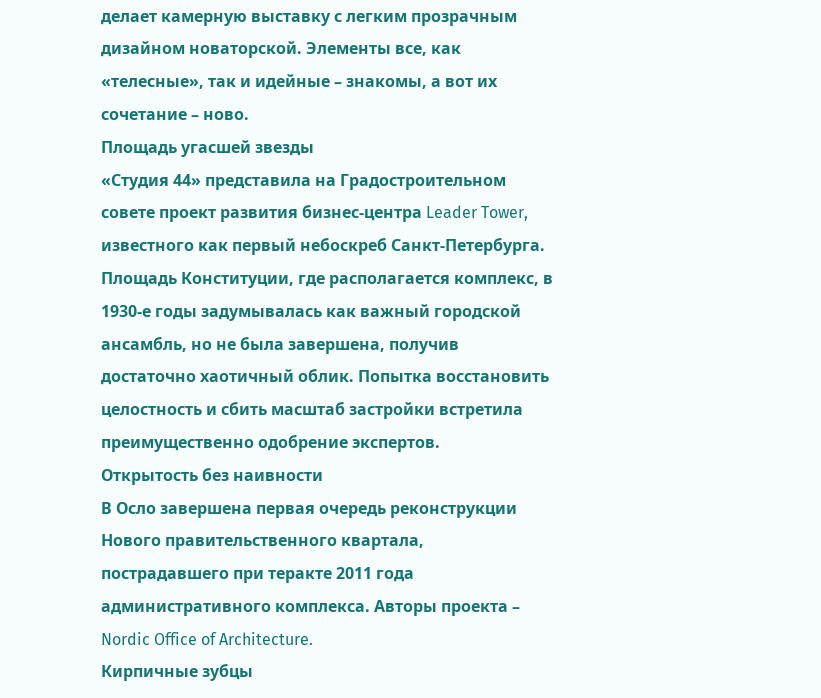делает камерную выставку с легким прозрачным дизайном новаторской. Элементы все, как «телесные», так и идейные – знакомы, а вот их сочетание – ново.
Площадь угасшей звезды
«Студия 44» представила на Градостроительном совете проект развития бизнес-центра Leader Tower, известного как первый небоскреб Санкт-Петербурга. Площадь Конституции, где располагается комплекс, в 1930-е годы задумывалась как важный городской ансамбль, но не была завершена, получив достаточно хаотичный облик. Попытка восстановить целостность и сбить масштаб застройки встретила преимущественно одобрение экспертов.
Открытость без наивности
В Осло завершена первая очередь реконструкции Нового правительственного квартала, пострадавшего при теракте 2011 года административного комплекса. Авторы проекта – Nordic Office of Architecture.
Кирпичные зубцы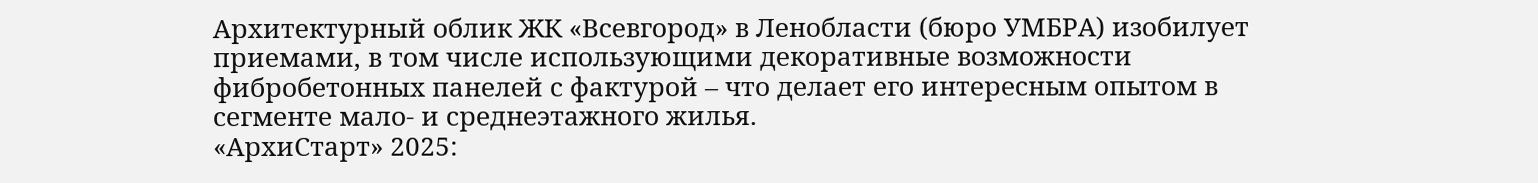Архитектурный облик ЖК «Всевгород» в Ленобласти (бюро УМБРА) изобилует приемами, в том числе использующими декоративные возможности фибробетонных панелей с фактурой – что делает его интересным опытом в сегменте мало- и среднеэтажного жилья.
«АрхиСтарт» 2025: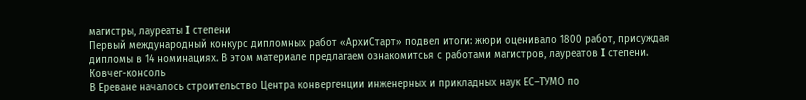магистры, лауреаты I степени
Первый международный конкурс дипломных работ «АрхиСтарт» подвел итоги: жюри оценивало 1800 работ, присуждая дипломы в 14 номинациях. В этом материале предлагаем ознакомитсья с работами магистров, лауреатов I степени.
Ковчег-консоль
В Ереване началось строительство Центра конвергенции инженерных и прикладных наук ЕС–ТУМО по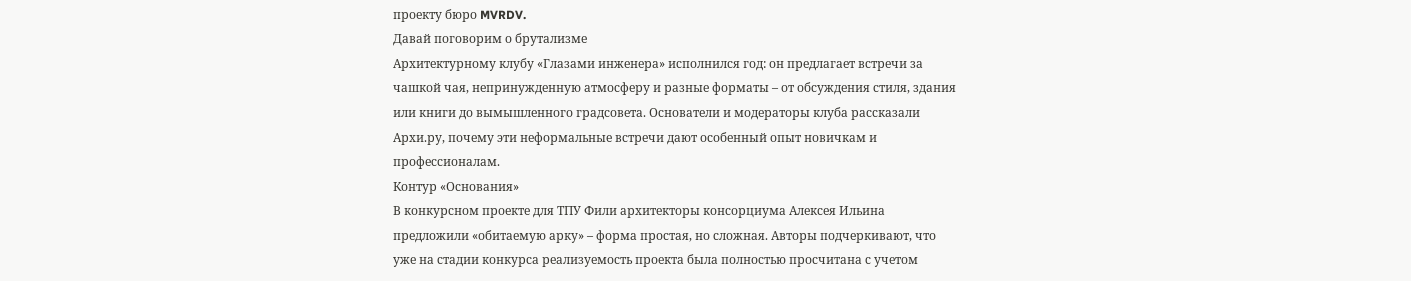проекту бюро MVRDV.
Давай поговорим о брутализме
Архитектурному клубу «Глазами инженера» исполнился год: он предлагает встречи за чашкой чая, непринужденную атмосферу и разные форматы – от обсуждения стиля, здания или книги до вымышленного градсовета. Основатели и модераторы клуба рассказали Архи.ру, почему эти неформальные встречи дают особенный опыт новичкам и профессионалам.
Контур «Основания»
В конкурсном проекте для ТПУ Фили архитекторы консорциума Алексея Ильина предложили «обитаемую арку» – форма простая, но сложная. Авторы подчеркивают, что уже на стадии конкурса реализуемость проекта была полностью просчитана с учетом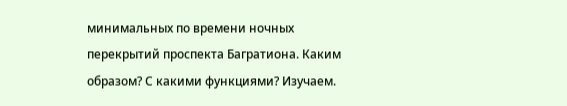минимальных по времени ночных перекрытий проспекта Багратиона. Каким образом? С какими функциями? Изучаем.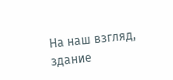На наш взгляд, здание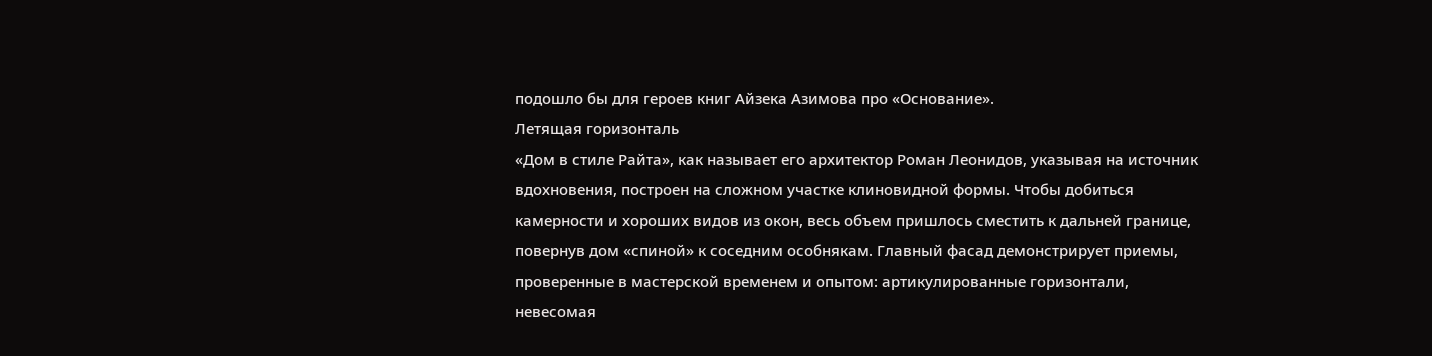подошло бы для героев книг Айзека Азимова про «Основание».
Летящая горизонталь
«Дом в стиле Райта», как называет его архитектор Роман Леонидов, указывая на источник вдохновения, построен на сложном участке клиновидной формы. Чтобы добиться камерности и хороших видов из окон, весь объем пришлось сместить к дальней границе, повернув дом «спиной» к соседним особнякам. Главный фасад демонстрирует приемы, проверенные в мастерской временем и опытом: артикулированные горизонтали, невесомая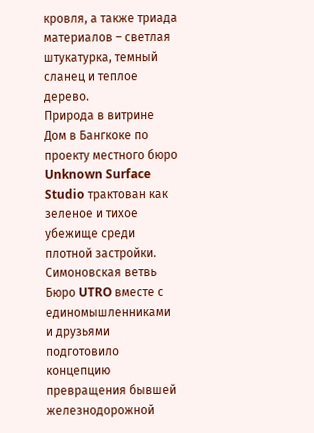кровля, а также триада материалов – светлая штукатурка, темный сланец и теплое дерево.
Природа в витрине
Дом в Бангкоке по проекту местного бюро Unknown Surface Studio трактован как зеленое и тихое убежище среди плотной застройки.
Симоновская ветвь
Бюро UTRO вместе с единомышленниками и друзьями подготовило концепцию превращения бывшей железнодорожной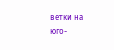ветки на юго-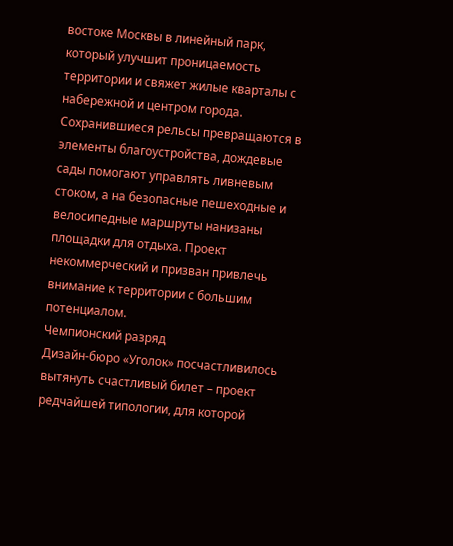востоке Москвы в линейный парк, который улучшит проницаемость территории и свяжет жилые кварталы с набережной и центром города. Сохранившиеся рельсы превращаются в элементы благоустройства, дождевые сады помогают управлять ливневым стоком, а на безопасные пешеходные и велосипедные маршруты нанизаны площадки для отдыха. Проект некоммерческий и призван привлечь внимание к территории с большим потенциалом.
Чемпионский разряд
Дизайн-бюро «Уголок» посчастливилось вытянуть счастливый билет – проект редчайшей типологии, для которой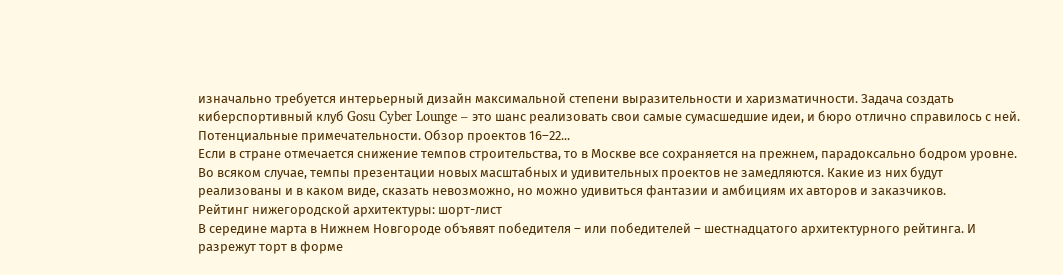изначально требуется интерьерный дизайн максимальной степени выразительности и харизматичности. Задача создать киберспортивный клуб Gosu Cyber Lounge – это шанс реализовать свои самые сумасшедшие идеи, и бюро отлично справилось с ней.
Потенциальные примечательности. Обзор проектов 16–22...
Если в стране отмечается снижение темпов строительства, то в Москве все сохраняется на прежнем, парадоксально бодром уровне. Во всяком случае, темпы презентации новых масштабных и удивительных проектов не замедляются. Какие из них будут реализованы и в каком виде, сказать невозможно, но можно удивиться фантазии и амбициям их авторов и заказчиков.
Рейтинг нижегородской архитектуры: шорт-лист
В середине марта в Нижнем Новгороде объявят победителя – или победителей – шестнадцатого архитектурного рейтинга. И разрежут торт в форме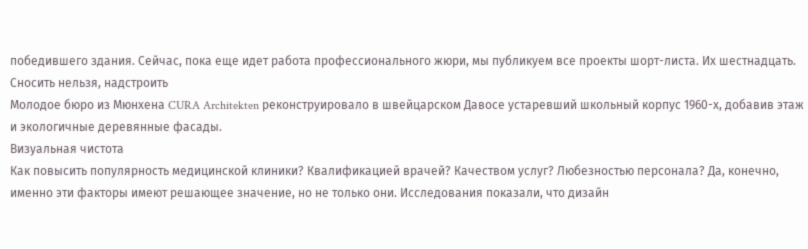победившего здания. Сейчас, пока еще идет работа профессионального жюри, мы публикуем все проекты шорт-листа. Их шестнадцать.
Сносить нельзя, надстроить
Молодое бюро из Мюнхена CURA Architekten реконструировало в швейцарском Давосе устаревший школьный корпус 1960-х, добавив этаж и экологичные деревянные фасады.
Визуальная чистота
Как повысить популярность медицинской клиники? Квалификацией врачей? Качеством услуг? Любезностью персонала? Да, конечно, именно эти факторы имеют решающее значение, но не только они. Исследования показали, что дизайн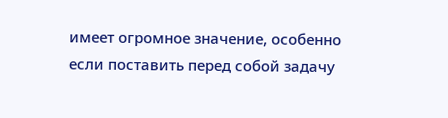имеет огромное значение, особенно если поставить перед собой задачу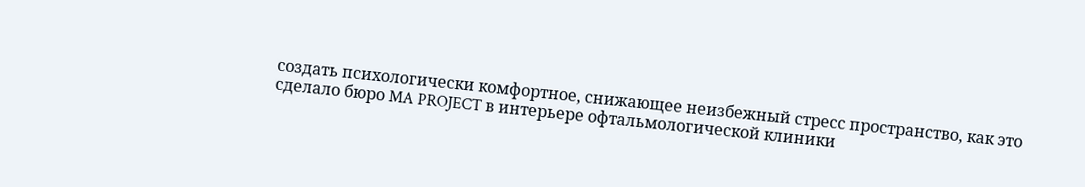создать психологически комфортное, снижающее неизбежный стресс пространство, как это сделало бюро MA PROJECT в интерьере офтальмологической клиники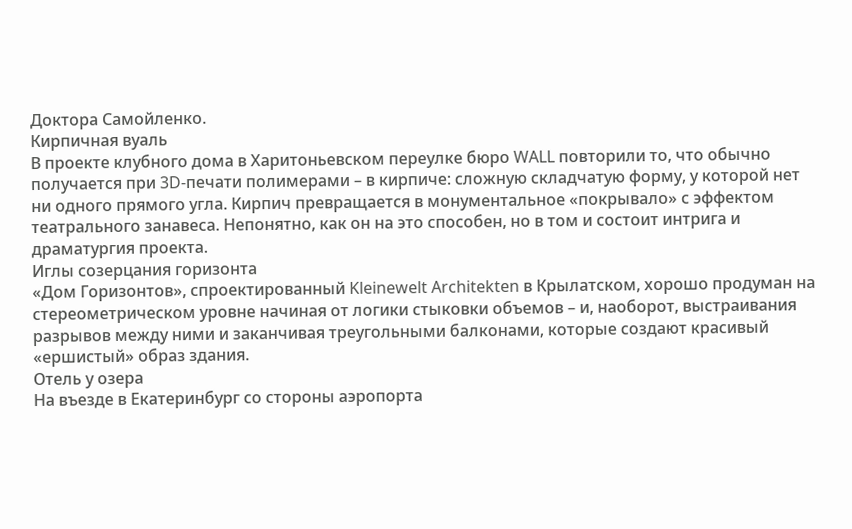Доктора Самойленко.
Кирпичная вуаль
В проекте клубного дома в Харитоньевском переулке бюро WALL повторили то, что обычно получается при 3D-печати полимерами – в кирпиче: сложную складчатую форму, у которой нет ни одного прямого угла. Кирпич превращается в монументальное «покрывало» с эффектом театрального занавеса. Непонятно, как он на это способен, но в том и состоит интрига и драматургия проекта.
Иглы созерцания горизонта
«Дом Горизонтов», спроектированный Kleinewelt Architekten в Крылатском, хорошо продуман на стереометрическом уровне начиная от логики стыковки объемов – и, наоборот, выстраивания разрывов между ними и заканчивая треугольными балконами, которые создают красивый «ершистый» образ здания.
Отель у озера
На въезде в Екатеринбург со стороны аэропорта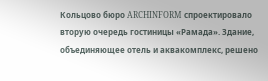Кольцово бюро ARCHINFORM спроектировало вторую очередь гостиницы «Рамада». Здание, объединяющее отель и аквакомплекс, решено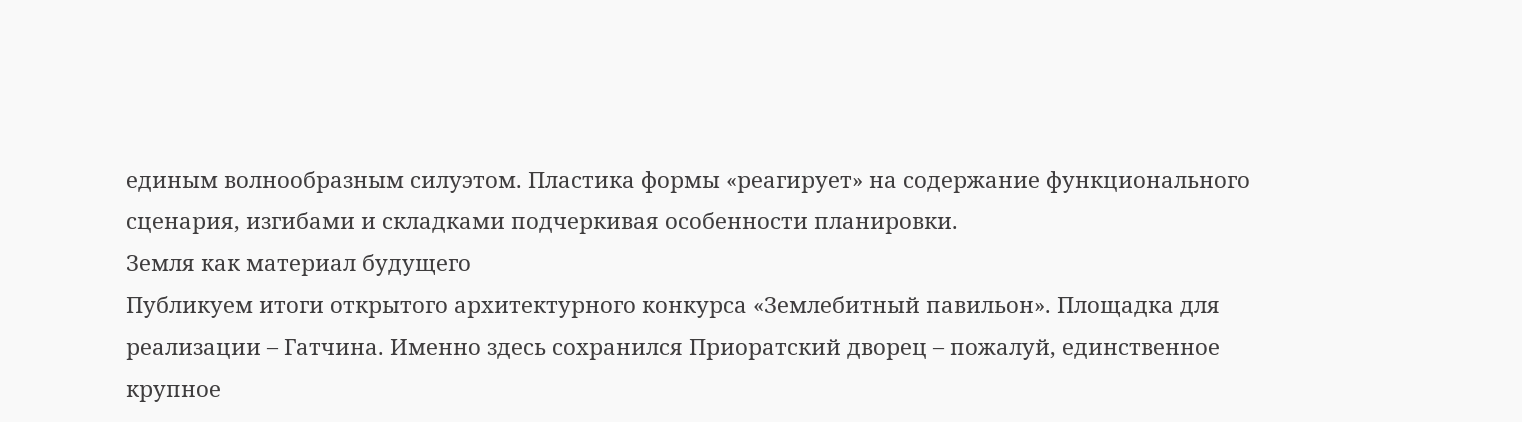единым волнообразным силуэтом. Пластика формы «реагирует» на содержание функционального сценария, изгибами и складками подчеркивая особенности планировки.
Земля как материал будущего
Публикуем итоги открытого архитектурного конкурса «Землебитный павильон». Площадка для реализации – Гатчина. Именно здесь сохранился Приоратский дворец – пожалуй, единственное крупное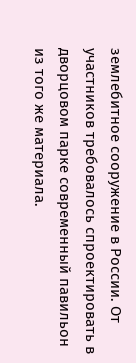землебитное сооружение в России. От участников требовалось спроектировать в дворцовом парке современный павильон из того же материала.